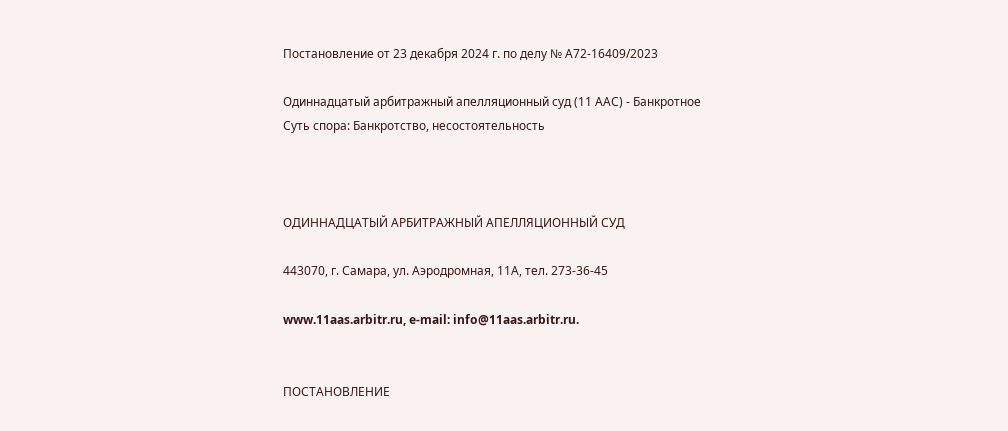Постановление от 23 декабря 2024 г. по делу № А72-16409/2023

Одиннадцатый арбитражный апелляционный суд (11 ААС) - Банкротное
Суть спора: Банкротство, несостоятельность



ОДИННАДЦАТЫЙ АРБИТРАЖНЫЙ АПЕЛЛЯЦИОННЫЙ СУД

443070, г. Самара, ул. Аэродромная, 11А, тел. 273-36-45

www.11aas.arbitr.ru, e-mail: info@11aas.arbitr.ru.


ПОСТАНОВЛЕНИЕ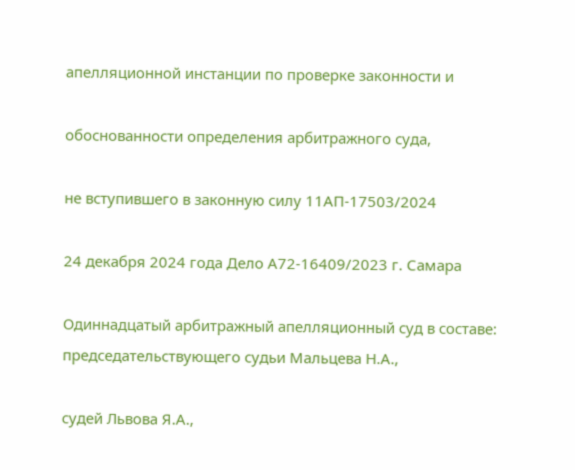апелляционной инстанции по проверке законности и

обоснованности определения арбитражного суда,

не вступившего в законную силу 11АП-17503/2024

24 декабря 2024 года Дело А72-16409/2023 г. Самара

Одиннадцатый арбитражный апелляционный суд в составе: председательствующего судьи Мальцева Н.А.,

судей Львова Я.А.,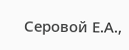Серовой Е.А.,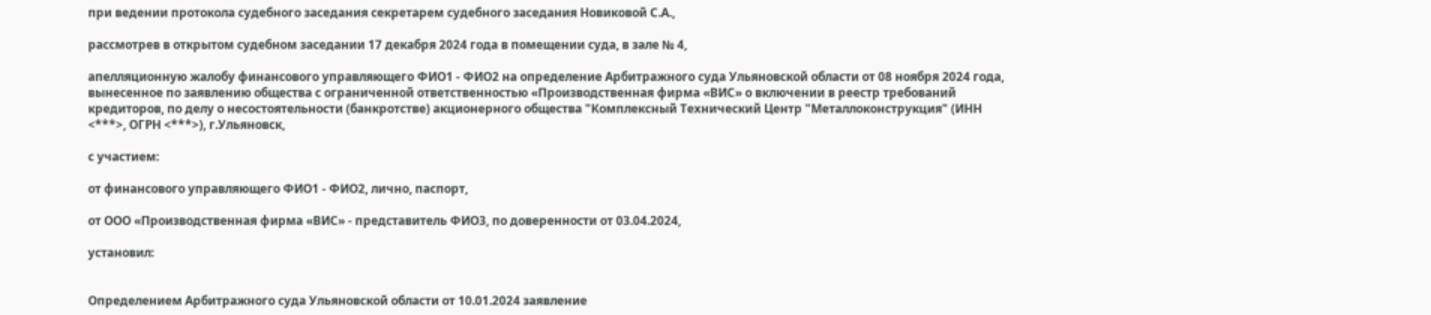при ведении протокола судебного заседания секретарем судебного заседания Новиковой С.А.,

рассмотрев в открытом судебном заседании 17 декабря 2024 года в помещении суда, в зале № 4,

апелляционную жалобу финансового управляющего ФИО1 - ФИО2 на определение Арбитражного суда Ульяновской области от 08 ноября 2024 года, вынесенное по заявлению общества с ограниченной ответственностью «Производственная фирма «ВИС» о включении в реестр требований кредиторов, по делу о несостоятельности (банкротстве) акционерного общества "Комплексный Технический Центр "Металлоконструкция" (ИНН <***>, ОГРН <***>), г.Ульяновск,

с участием:

от финансового управляющего ФИО1 - ФИО2, лично, паспорт,

от ООО «Производственная фирма «ВИС» - представитель ФИО3, по доверенности от 03.04.2024,

установил:


Определением Арбитражного суда Ульяновской области от 10.01.2024 заявление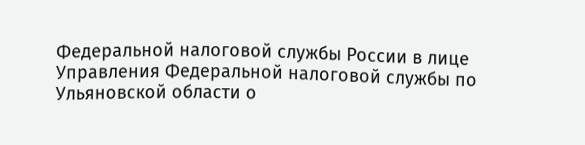Федеральной налоговой службы России в лице Управления Федеральной налоговой службы по Ульяновской области о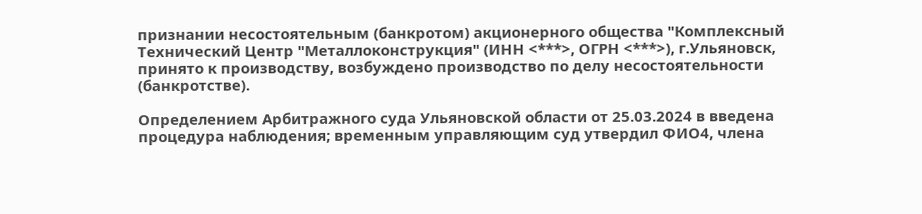признании несостоятельным (банкротом) акционерного общества "Комплексный Технический Центр "Металлоконструкция" (ИНН <***>, ОГРН <***>), г.Ульяновск, принято к производству, возбуждено производство по делу несостоятельности (банкротстве).

Определением Арбитражного суда Ульяновской области от 25.03.2024 в введена процедура наблюдения; временным управляющим суд утвердил ФИО4, члена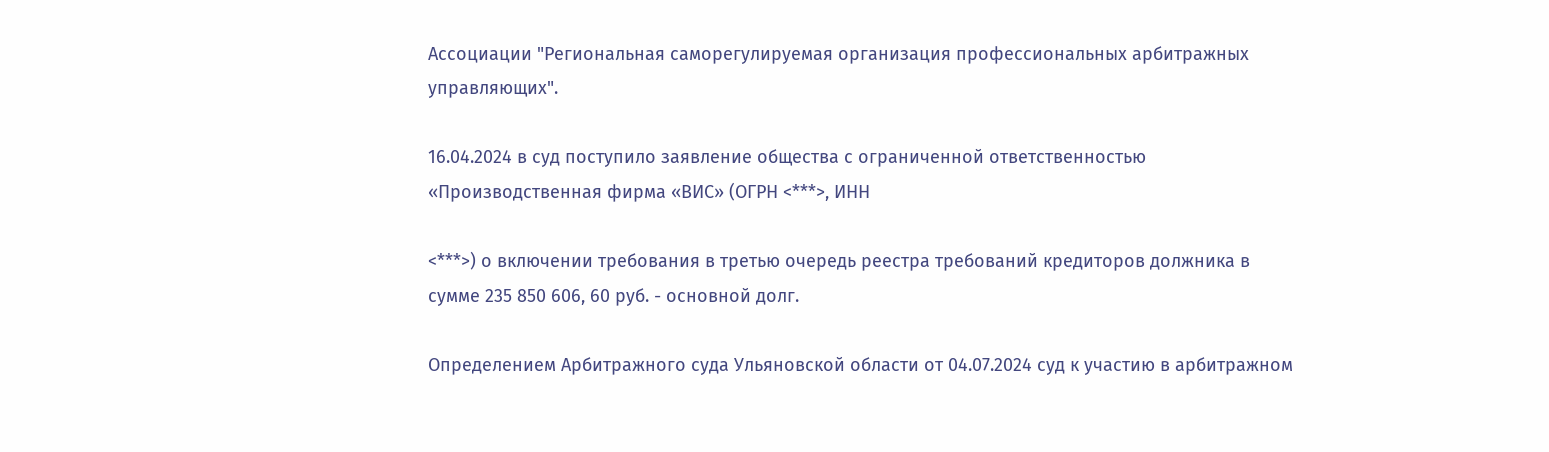Ассоциации "Региональная саморегулируемая организация профессиональных арбитражных управляющих".

16.04.2024 в суд поступило заявление общества с ограниченной ответственностью «Производственная фирма «ВИС» (ОГРН <***>, ИНН

<***>) о включении требования в третью очередь реестра требований кредиторов должника в сумме 235 850 606, 60 руб. - основной долг.

Определением Арбитражного суда Ульяновской области от 04.07.2024 суд к участию в арбитражном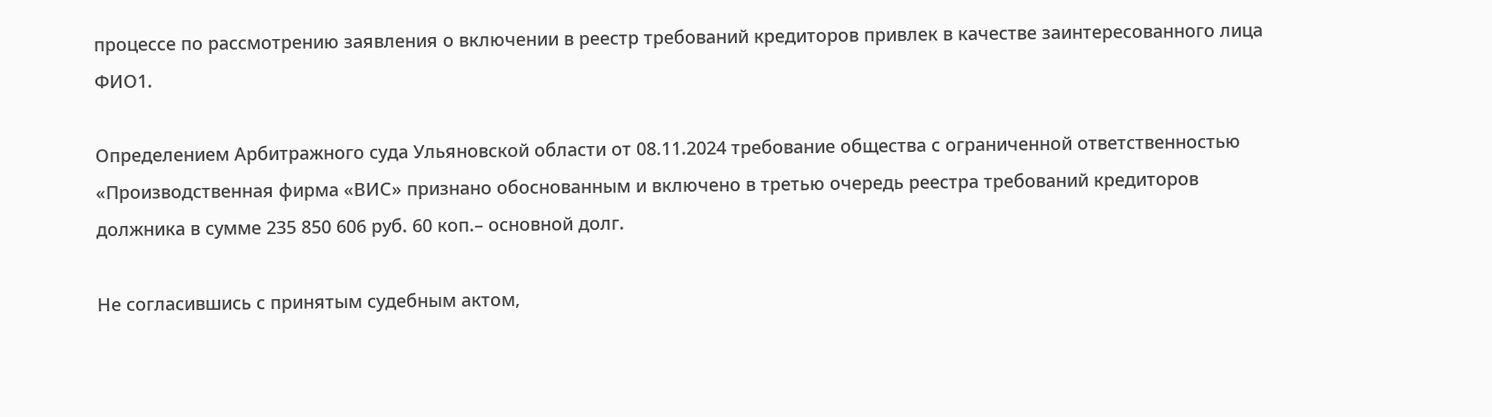процессе по рассмотрению заявления о включении в реестр требований кредиторов привлек в качестве заинтересованного лица ФИО1.

Определением Арбитражного суда Ульяновской области от 08.11.2024 требование общества с ограниченной ответственностью «Производственная фирма «ВИС» признано обоснованным и включено в третью очередь реестра требований кредиторов должника в сумме 235 850 606 руб. 60 коп.– основной долг.

Не согласившись с принятым судебным актом,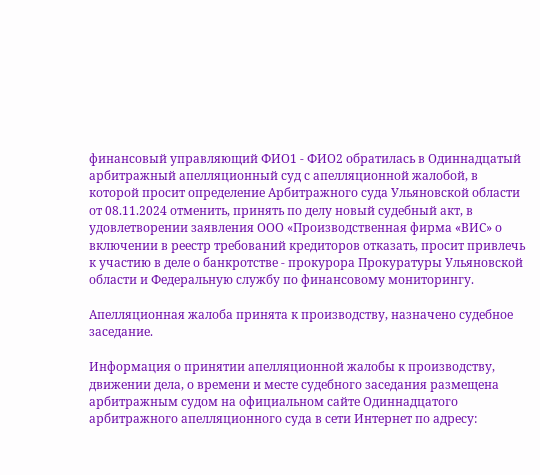финансовый управляющий ФИО1 - ФИО2 обратилась в Одиннадцатый арбитражный апелляционный суд с апелляционной жалобой, в которой просит определение Арбитражного суда Ульяновской области от 08.11.2024 отменить, принять по делу новый судебный акт, в удовлетворении заявления ООО «Производственная фирма «ВИС» о включении в реестр требований кредиторов отказать, просит привлечь к участию в деле о банкротстве - прокурора Прокуратуры Ульяновской области и Федеральную службу по финансовому мониторингу.

Апелляционная жалоба принята к производству, назначено судебное заседание.

Информация о принятии апелляционной жалобы к производству, движении дела, о времени и месте судебного заседания размещена арбитражным судом на официальном сайте Одиннадцатого арбитражного апелляционного суда в сети Интернет по адресу: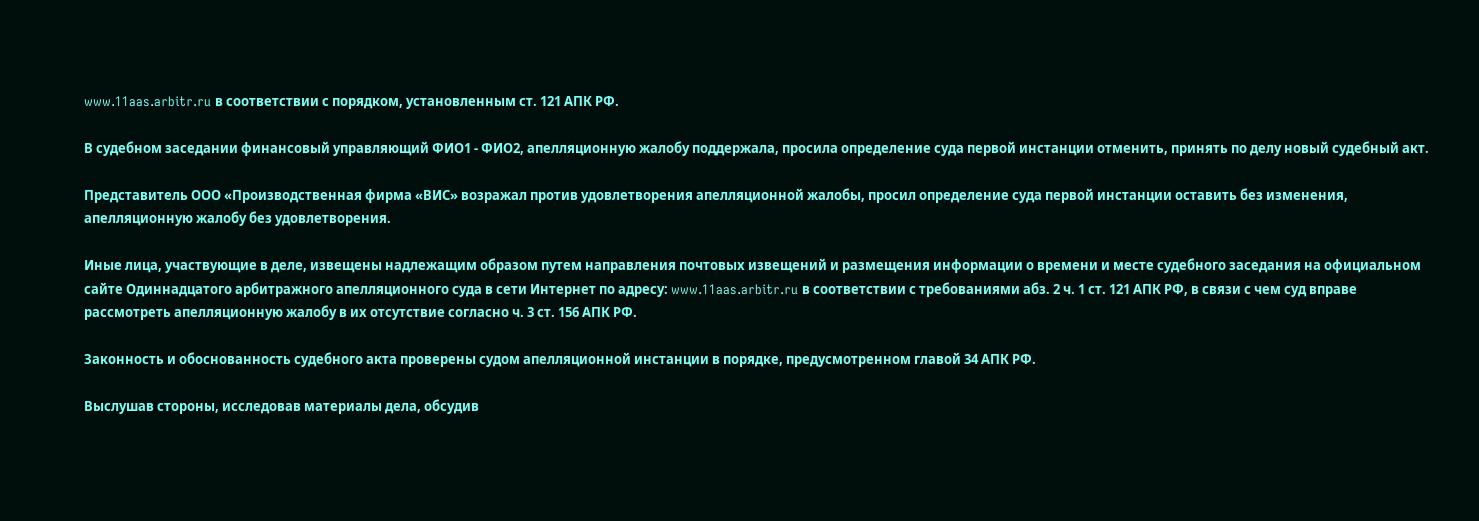www.11aas.arbitr.ru в соответствии с порядком, установленным ст. 121 АПК РФ.

В судебном заседании финансовый управляющий ФИО1 - ФИО2, апелляционную жалобу поддержала, просила определение суда первой инстанции отменить, принять по делу новый судебный акт.

Представитель ООО «Производственная фирма «ВИС» возражал против удовлетворения апелляционной жалобы, просил определение суда первой инстанции оставить без изменения, апелляционную жалобу без удовлетворения.

Иные лица, участвующие в деле, извещены надлежащим образом путем направления почтовых извещений и размещения информации о времени и месте судебного заседания на официальном сайте Одиннадцатого арбитражного апелляционного суда в сети Интернет по адресу: www.11aas.arbitr.ru в соответствии с требованиями абз. 2 ч. 1 ст. 121 АПК РФ, в связи с чем суд вправе рассмотреть апелляционную жалобу в их отсутствие согласно ч. 3 ст. 156 АПК РФ.

Законность и обоснованность судебного акта проверены судом апелляционной инстанции в порядке, предусмотренном главой 34 АПК РФ.

Выслушав стороны, исследовав материалы дела, обсудив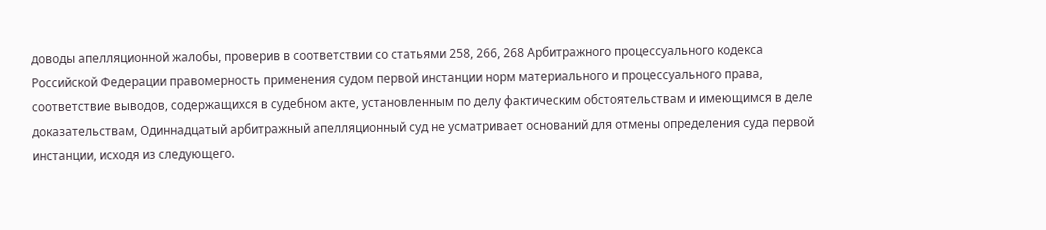доводы апелляционной жалобы, проверив в соответствии со статьями 258, 266, 268 Арбитражного процессуального кодекса Российской Федерации правомерность применения судом первой инстанции норм материального и процессуального права, соответствие выводов, содержащихся в судебном акте, установленным по делу фактическим обстоятельствам и имеющимся в деле доказательствам, Одиннадцатый арбитражный апелляционный суд не усматривает оснований для отмены определения суда первой инстанции, исходя из следующего.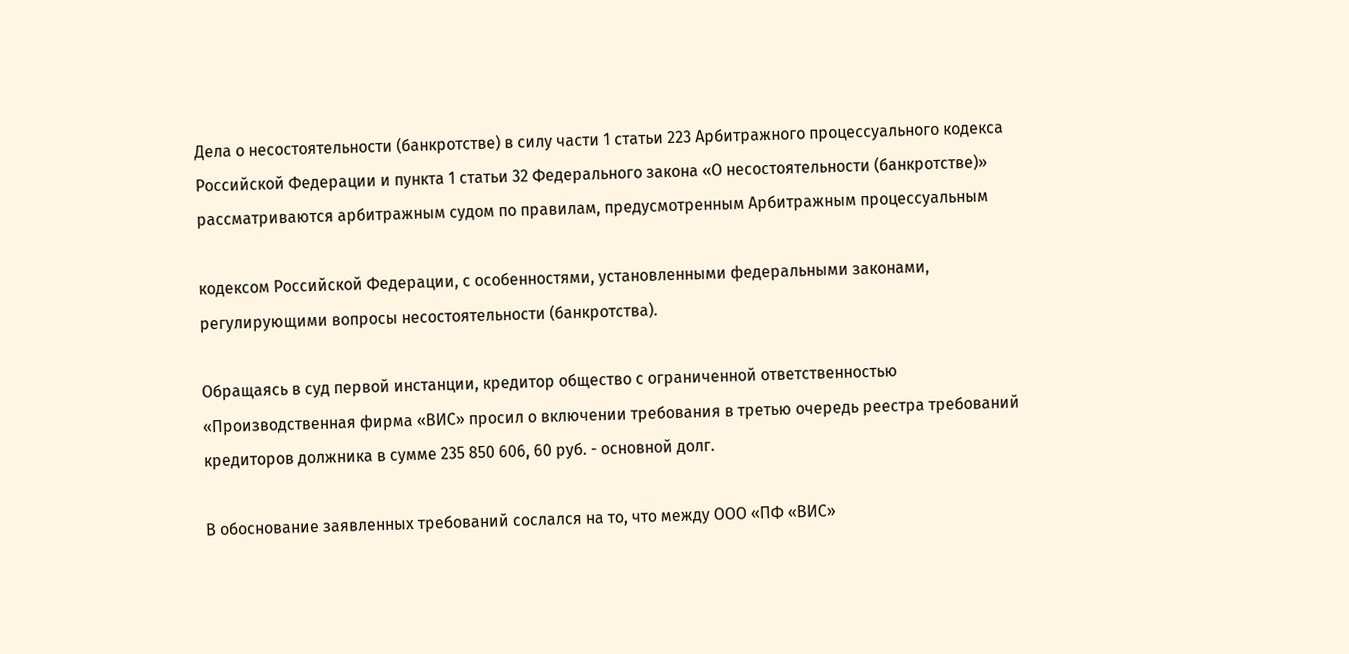Дела о несостоятельности (банкротстве) в силу части 1 статьи 223 Арбитражного процессуального кодекса Российской Федерации и пункта 1 статьи 32 Федерального закона «О несостоятельности (банкротстве)» рассматриваются арбитражным судом по правилам, предусмотренным Арбитражным процессуальным

кодексом Российской Федерации, с особенностями, установленными федеральными законами, регулирующими вопросы несостоятельности (банкротства).

Обращаясь в суд первой инстанции, кредитор общество с ограниченной ответственностью «Производственная фирма «ВИС» просил о включении требования в третью очередь реестра требований кредиторов должника в сумме 235 850 606, 60 руб. - основной долг.

В обоснование заявленных требований сослался на то, что между ООО «ПФ «ВИС»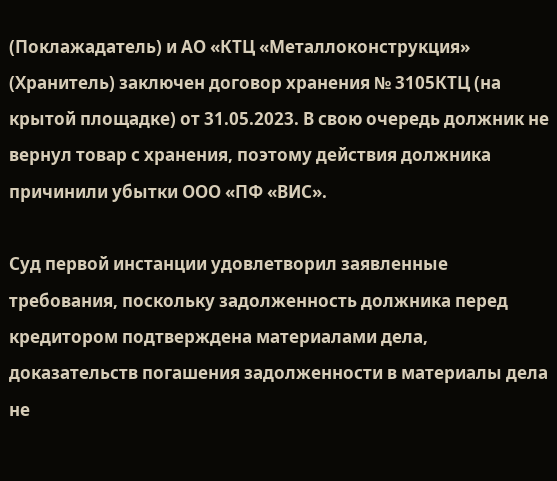(Поклажадатель) и АО «КТЦ «Металлоконструкция» (Хранитель) заключен договор хранения № 3105КТЦ (на крытой площадке) от 31.05.2023. В свою очередь должник не вернул товар с хранения, поэтому действия должника причинили убытки ООО «ПФ «ВИС».

Суд первой инстанции удовлетворил заявленные требования, поскольку задолженность должника перед кредитором подтверждена материалами дела, доказательств погашения задолженности в материалы дела не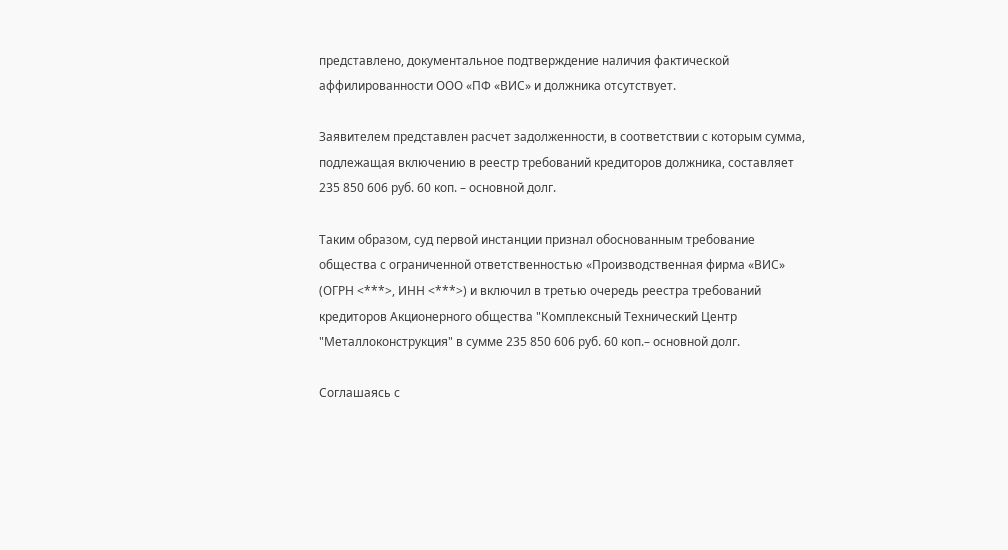представлено, документальное подтверждение наличия фактической аффилированности ООО «ПФ «ВИС» и должника отсутствует.

Заявителем представлен расчет задолженности, в соответствии с которым сумма, подлежащая включению в реестр требований кредиторов должника, составляет 235 850 606 руб. 60 коп. – основной долг.

Таким образом, суд первой инстанции признал обоснованным требование общества с ограниченной ответственностью «Производственная фирма «ВИС» (ОГРН <***>, ИНН <***>) и включил в третью очередь реестра требований кредиторов Акционерного общества "Комплексный Технический Центр "Металлоконструкция" в сумме 235 850 606 руб. 60 коп.– основной долг.

Соглашаясь с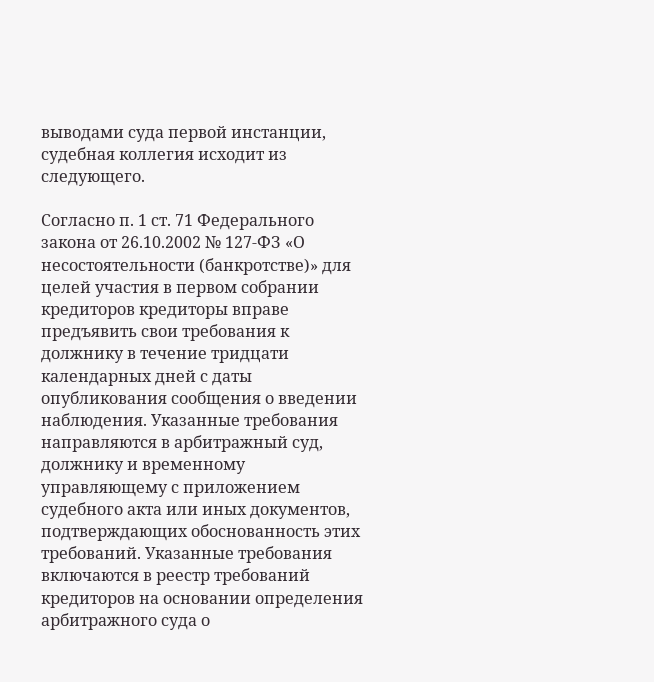выводами суда первой инстанции, судебная коллегия исходит из следующего.

Согласно п. 1 ст. 71 Федерального закона от 26.10.2002 № 127-ФЗ «О несостоятельности (банкротстве)» для целей участия в первом собрании кредиторов кредиторы вправе предъявить свои требования к должнику в течение тридцати календарных дней с даты опубликования сообщения о введении наблюдения. Указанные требования направляются в арбитражный суд, должнику и временному управляющему с приложением судебного акта или иных документов, подтверждающих обоснованность этих требований. Указанные требования включаются в реестр требований кредиторов на основании определения арбитражного суда о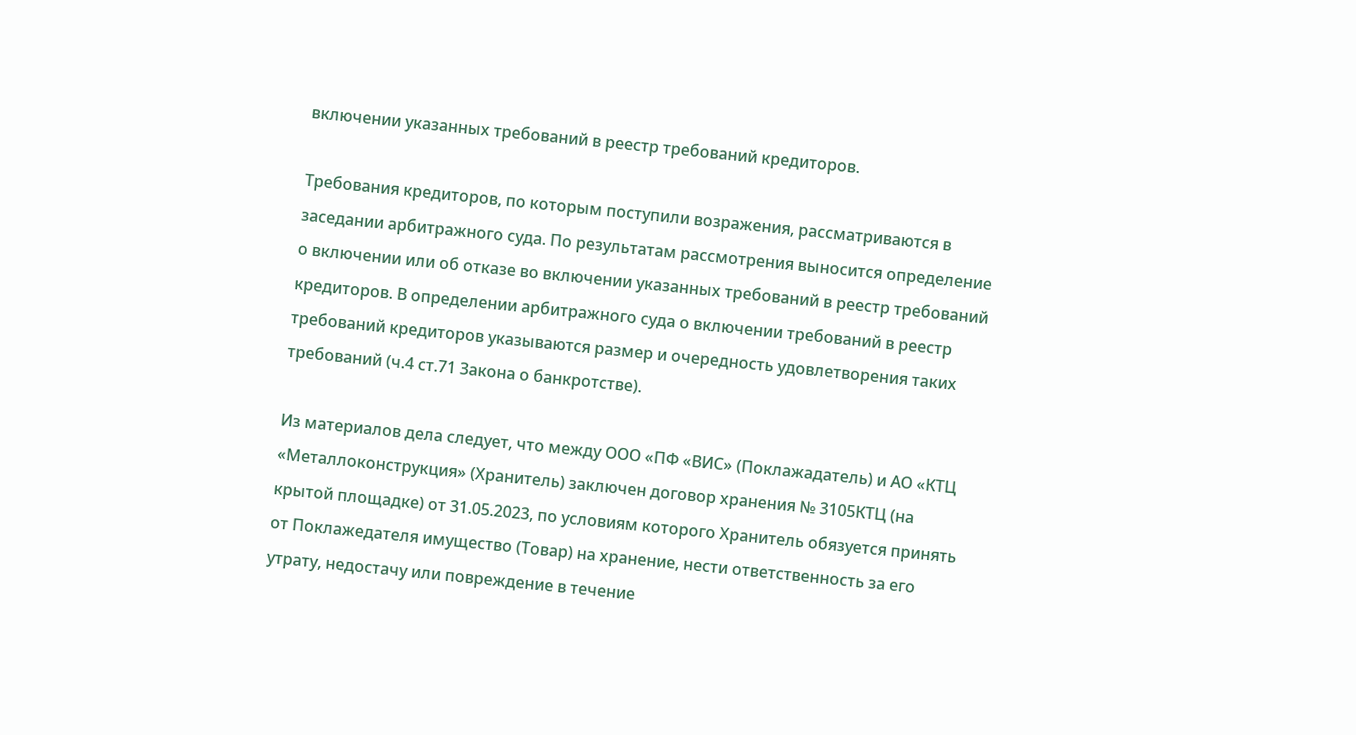включении указанных требований в реестр требований кредиторов.

Требования кредиторов, по которым поступили возражения, рассматриваются в заседании арбитражного суда. По результатам рассмотрения выносится определение о включении или об отказе во включении указанных требований в реестр требований кредиторов. В определении арбитражного суда о включении требований в реестр требований кредиторов указываются размер и очередность удовлетворения таких требований (ч.4 ст.71 Закона о банкротстве).

Из материалов дела следует, что между ООО «ПФ «ВИС» (Поклажадатель) и АО «КТЦ «Металлоконструкция» (Хранитель) заключен договор хранения № 3105КТЦ (на крытой площадке) от 31.05.2023, по условиям которого Хранитель обязуется принять от Поклажедателя имущество (Товар) на хранение, нести ответственность за его утрату, недостачу или повреждение в течение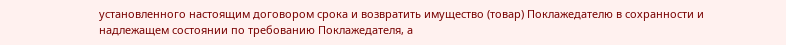установленного настоящим договором срока и возвратить имущество (товар) Поклажедателю в сохранности и надлежащем состоянии по требованию Поклажедателя, а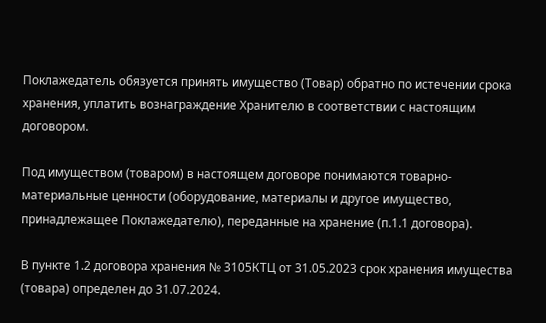Поклажедатель обязуется принять имущество (Товар) обратно по истечении срока хранения, уплатить вознаграждение Хранителю в соответствии с настоящим договором.

Под имуществом (товаром) в настоящем договоре понимаются товарно-материальные ценности (оборудование, материалы и другое имущество, принадлежащее Поклажедателю), переданные на хранение (п.1.1 договора).

В пункте 1.2 договора хранения № 3105КТЦ от 31.05.2023 срок хранения имущества (товара) определен до 31.07.2024.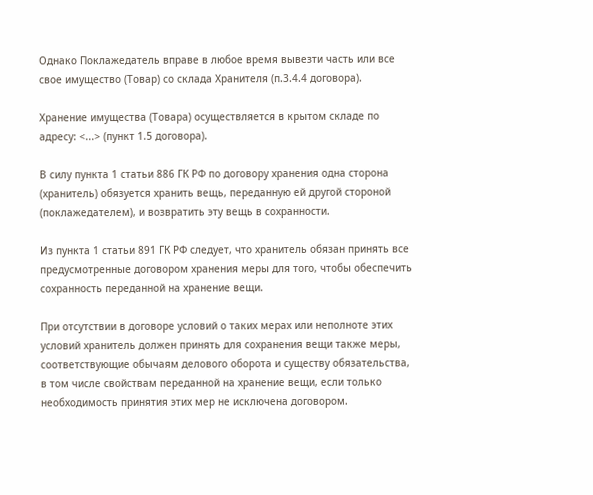Однако Поклажедатель вправе в любое время вывезти часть или все свое имущество (Товар) со склада Хранителя (п.3.4.4 договора).

Хранение имущества (Товара) осуществляется в крытом складе по адресу: <...> (пункт 1.5 договора).

В силу пункта 1 статьи 886 ГК РФ по договору хранения одна сторона (хранитель) обязуется хранить вещь, переданную ей другой стороной (поклажедателем), и возвратить эту вещь в сохранности.

Из пункта 1 статьи 891 ГК РФ следует, что хранитель обязан принять все предусмотренные договором хранения меры для того, чтобы обеспечить сохранность переданной на хранение вещи.

При отсутствии в договоре условий о таких мерах или неполноте этих условий хранитель должен принять для сохранения вещи также меры, соответствующие обычаям делового оборота и существу обязательства, в том числе свойствам переданной на хранение вещи, если только необходимость принятия этих мер не исключена договором.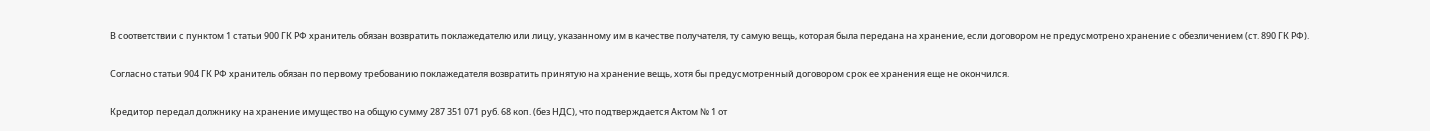В соответствии с пунктом 1 статьи 900 ГК РФ хранитель обязан возвратить поклажедателю или лицу, указанному им в качестве получателя, ту самую вещь, которая была передана на хранение, если договором не предусмотрено хранение с обезличением (ст. 890 ГК РФ).

Согласно статьи 904 ГК РФ хранитель обязан по первому требованию поклажедателя возвратить принятую на хранение вещь, хотя бы предусмотренный договором срок ее хранения еще не окончился.

Кредитор передал должнику на хранение имущество на общую сумму 287 351 071 руб. 68 коп. (без НДС), что подтверждается Актом № 1 от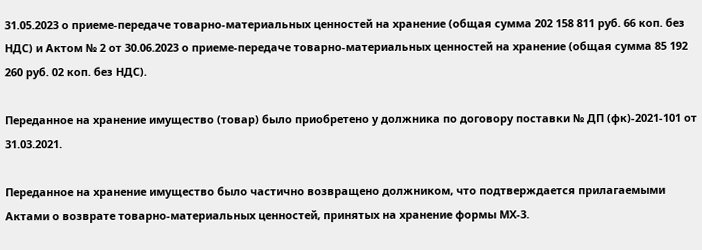31.05.2023 о приеме-передаче товарно-материальных ценностей на хранение (общая сумма 202 158 811 руб. 66 коп. без НДС) и Актом № 2 от 30.06.2023 о приеме-передаче товарно-материальных ценностей на хранение (общая сумма 85 192 260 руб. 02 коп. без НДС).

Переданное на хранение имущество (товар) было приобретено у должника по договору поставки № ДП (фк)-2021-101 от 31.03.2021.

Переданное на хранение имущество было частично возвращено должником, что подтверждается прилагаемыми Актами о возврате товарно-материальных ценностей, принятых на хранение формы МХ-3.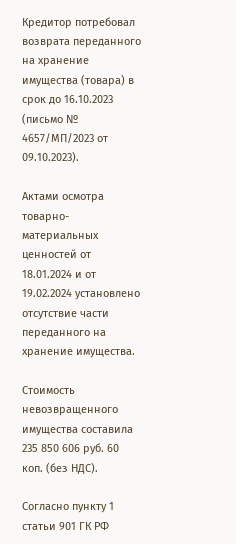Кредитор потребовал возврата переданного на хранение имущества (товара) в срок до 16.10.2023 (письмо № 4657/МП/2023 от 09.10.2023).

Актами осмотра товарно-материальных ценностей от 18.01.2024 и от 19.02.2024 установлено отсутствие части переданного на хранение имущества.

Стоимость невозвращенного имущества составила 235 850 606 руб. 60 коп. (без НДС).

Согласно пункту 1 статьи 901 ГК РФ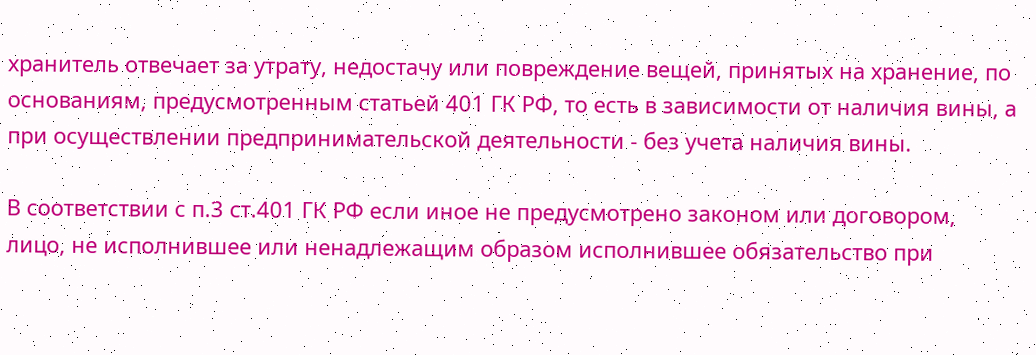хранитель отвечает за утрату, недостачу или повреждение вещей, принятых на хранение, по основаниям, предусмотренным статьей 401 ГК РФ, то есть в зависимости от наличия вины, а при осуществлении предпринимательской деятельности - без учета наличия вины.

В соответствии с п.3 ст.401 ГК РФ если иное не предусмотрено законом или договором, лицо, не исполнившее или ненадлежащим образом исполнившее обязательство при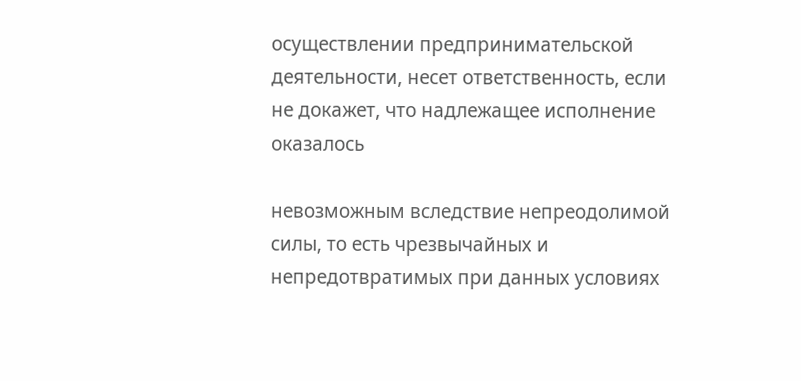осуществлении предпринимательской деятельности, несет ответственность, если не докажет, что надлежащее исполнение оказалось

невозможным вследствие непреодолимой силы, то есть чрезвычайных и непредотвратимых при данных условиях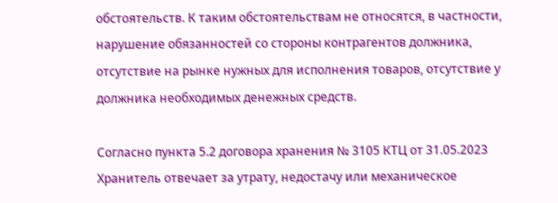обстоятельств. К таким обстоятельствам не относятся, в частности, нарушение обязанностей со стороны контрагентов должника, отсутствие на рынке нужных для исполнения товаров, отсутствие у должника необходимых денежных средств.

Согласно пункта 5.2 договора хранения № 3105 КТЦ от 31.05.2023 Хранитель отвечает за утрату, недостачу или механическое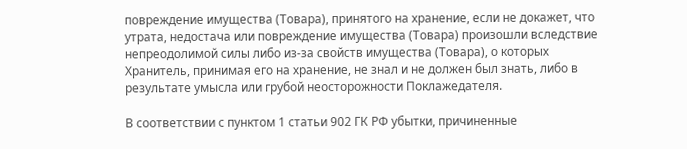повреждение имущества (Товара), принятого на хранение, если не докажет, что утрата, недостача или повреждение имущества (Товара) произошли вследствие непреодолимой силы либо из-за свойств имущества (Товара), о которых Хранитель, принимая его на хранение, не знал и не должен был знать, либо в результате умысла или грубой неосторожности Поклажедателя.

В соответствии с пунктом 1 статьи 902 ГК РФ убытки, причиненные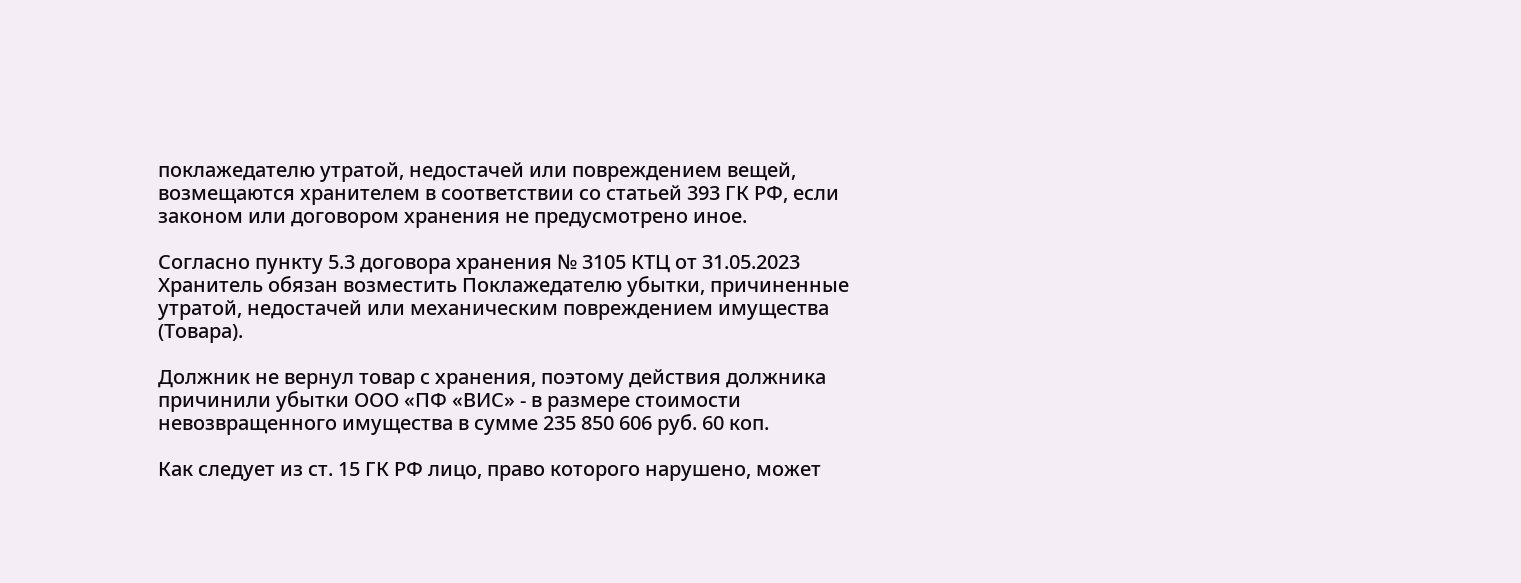поклажедателю утратой, недостачей или повреждением вещей, возмещаются хранителем в соответствии со статьей 393 ГК РФ, если законом или договором хранения не предусмотрено иное.

Согласно пункту 5.3 договора хранения № 3105 КТЦ от 31.05.2023 Хранитель обязан возместить Поклажедателю убытки, причиненные утратой, недостачей или механическим повреждением имущества (Товара).

Должник не вернул товар с хранения, поэтому действия должника причинили убытки ООО «ПФ «ВИС» - в размере стоимости невозвращенного имущества в сумме 235 850 606 руб. 60 коп.

Как следует из ст. 15 ГК РФ лицо, право которого нарушено, может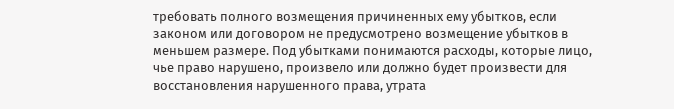требовать полного возмещения причиненных ему убытков, если законом или договором не предусмотрено возмещение убытков в меньшем размере. Под убытками понимаются расходы, которые лицо, чье право нарушено, произвело или должно будет произвести для восстановления нарушенного права, утрата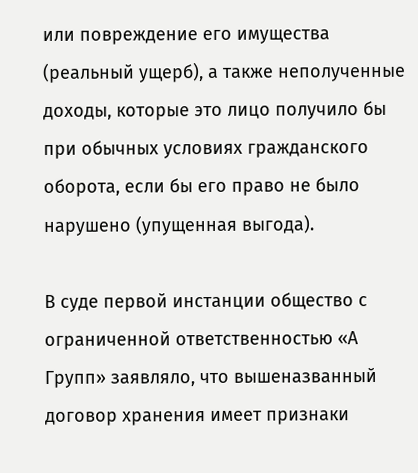или повреждение его имущества (реальный ущерб), а также неполученные доходы, которые это лицо получило бы при обычных условиях гражданского оборота, если бы его право не было нарушено (упущенная выгода).

В суде первой инстанции общество с ограниченной ответственностью «А Групп» заявляло, что вышеназванный договор хранения имеет признаки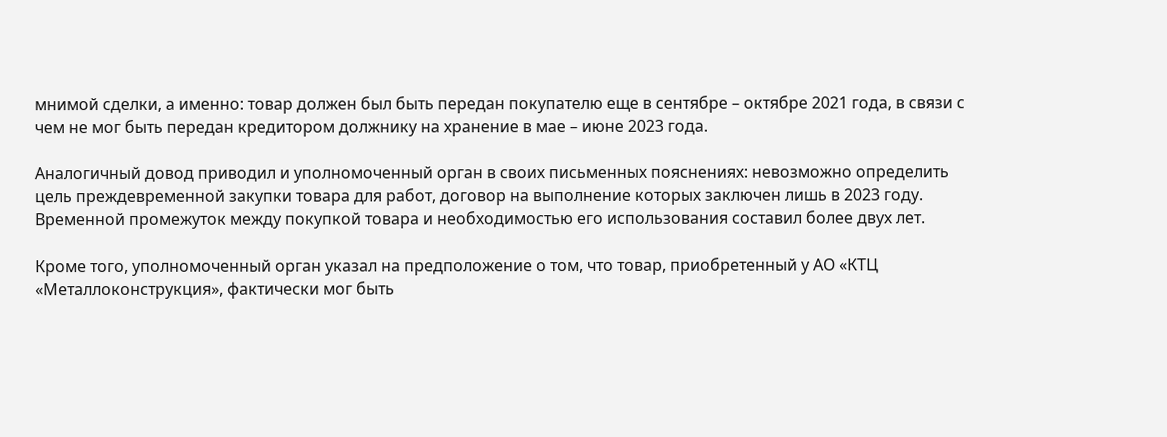мнимой сделки, а именно: товар должен был быть передан покупателю еще в сентябре – октябре 2021 года, в связи с чем не мог быть передан кредитором должнику на хранение в мае – июне 2023 года.

Аналогичный довод приводил и уполномоченный орган в своих письменных пояснениях: невозможно определить цель преждевременной закупки товара для работ, договор на выполнение которых заключен лишь в 2023 году. Временной промежуток между покупкой товара и необходимостью его использования составил более двух лет.

Кроме того, уполномоченный орган указал на предположение о том, что товар, приобретенный у АО «КТЦ «Металлоконструкция», фактически мог быть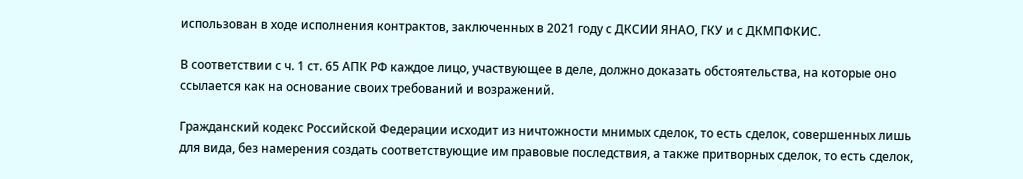использован в ходе исполнения контрактов, заключенных в 2021 году с ДКСИИ ЯНАО, ГКУ и с ДКМПФКИС.

В соответствии с ч. 1 ст. 65 АПК РФ каждое лицо, участвующее в деле, должно доказать обстоятельства, на которые оно ссылается как на основание своих требований и возражений.

Гражданский кодекс Российской Федерации исходит из ничтожности мнимых сделок, то есть сделок, совершенных лишь для вида, без намерения создать соответствующие им правовые последствия, а также притворных сделок, то есть сделок,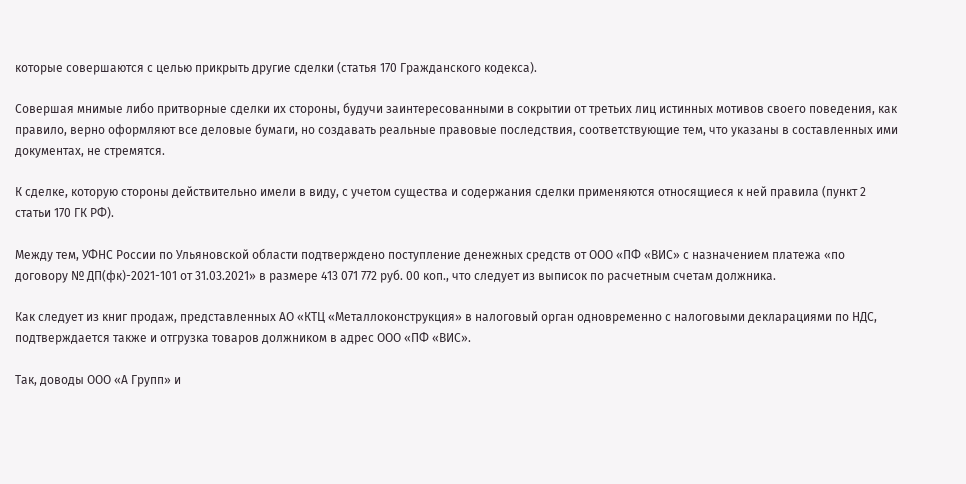которые совершаются с целью прикрыть другие сделки (статья 170 Гражданского кодекса).

Совершая мнимые либо притворные сделки их стороны, будучи заинтересованными в сокрытии от третьих лиц истинных мотивов своего поведения, как правило, верно оформляют все деловые бумаги, но создавать реальные правовые последствия, соответствующие тем, что указаны в составленных ими документах, не стремятся.

К сделке, которую стороны действительно имели в виду, с учетом существа и содержания сделки применяются относящиеся к ней правила (пункт 2 статьи 170 ГК РФ).

Между тем, УФНС России по Ульяновской области подтверждено поступление денежных средств от ООО «ПФ «ВИС» с назначением платежа «по договору № ДП(фк)-2021-101 от 31.03.2021» в размере 413 071 772 руб. 00 коп., что следует из выписок по расчетным счетам должника.

Как следует из книг продаж, представленных АО «КТЦ «Металлоконструкция» в налоговый орган одновременно с налоговыми декларациями по НДС, подтверждается также и отгрузка товаров должником в адрес ООО «ПФ «ВИС».

Так, доводы ООО «А Групп» и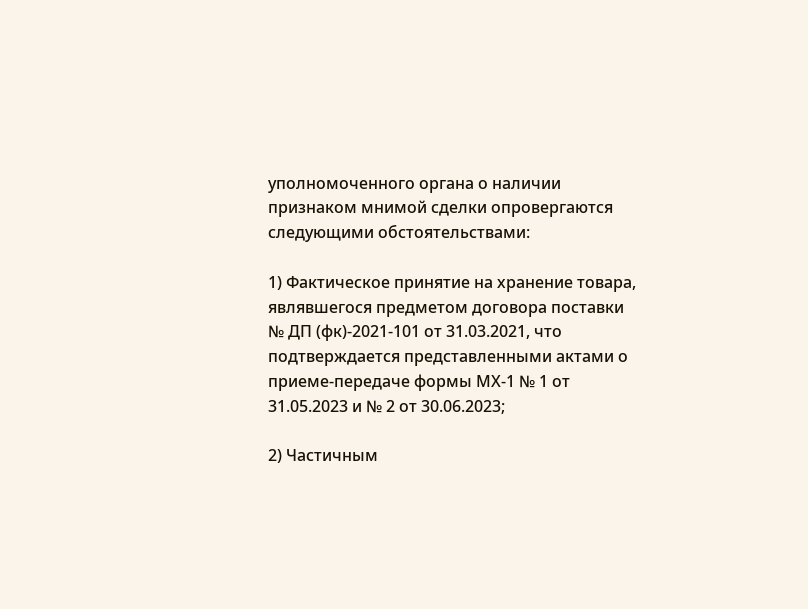уполномоченного органа о наличии признаком мнимой сделки опровергаются следующими обстоятельствами:

1) Фактическое принятие на хранение товара, являвшегося предметом договора поставки № ДП (фк)-2021-101 от 31.03.2021, что подтверждается представленными актами о приеме-передаче формы МХ-1 № 1 от 31.05.2023 и № 2 от 30.06.2023;

2) Частичным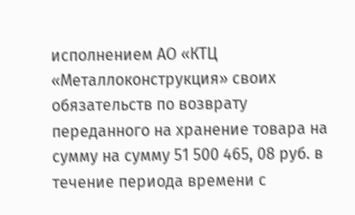исполнением АО «КТЦ «Металлоконструкция» своих обязательств по возврату переданного на хранение товара на сумму на сумму 51 500 465, 08 руб. в течение периода времени с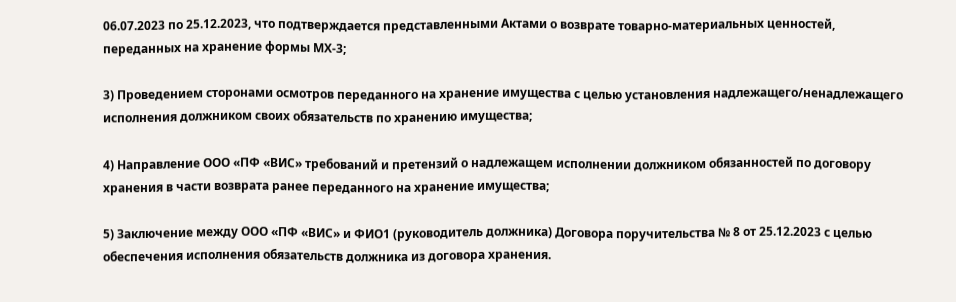06.07.2023 по 25.12.2023, что подтверждается представленными Актами о возврате товарно-материальных ценностей, переданных на хранение формы МХ-3;

3) Проведением сторонами осмотров переданного на хранение имущества с целью установления надлежащего/ненадлежащего исполнения должником своих обязательств по хранению имущества;

4) Направление ООО «ПФ «ВИС» требований и претензий о надлежащем исполнении должником обязанностей по договору хранения в части возврата ранее переданного на хранение имущества;

5) Заключение между ООО «ПФ «ВИС» и ФИО1 (руководитель должника) Договора поручительства № 8 от 25.12.2023 с целью обеспечения исполнения обязательств должника из договора хранения.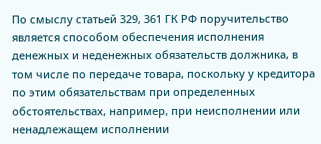По смыслу статьей 329, 361 ГК РФ поручительство является способом обеспечения исполнения денежных и неденежных обязательств должника, в том числе по передаче товара, поскольку у кредитора по этим обязательствам при определенных обстоятельствах, например, при неисполнении или ненадлежащем исполнении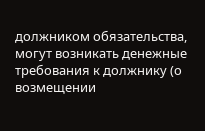должником обязательства, могут возникать денежные требования к должнику (о возмещении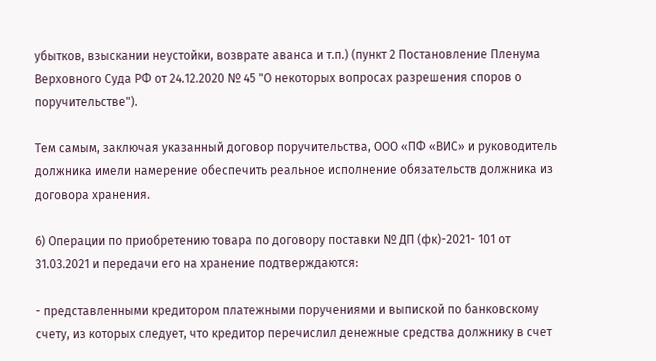убытков, взыскании неустойки, возврате аванса и т.п.) (пункт 2 Постановление Пленума Верховного Суда РФ от 24.12.2020 № 45 "О некоторых вопросах разрешения споров о поручительстве").

Тем самым, заключая указанный договор поручительства, ООО «ПФ «ВИС» и руководитель должника имели намерение обеспечить реальное исполнение обязательств должника из договора хранения.

6) Операции по приобретению товара по договору поставки № ДП (фк)-2021- 101 от 31.03.2021 и передачи его на хранение подтверждаются:

- представленными кредитором платежными поручениями и выпиской по банковскому счету, из которых следует, что кредитор перечислил денежные средства должнику в счет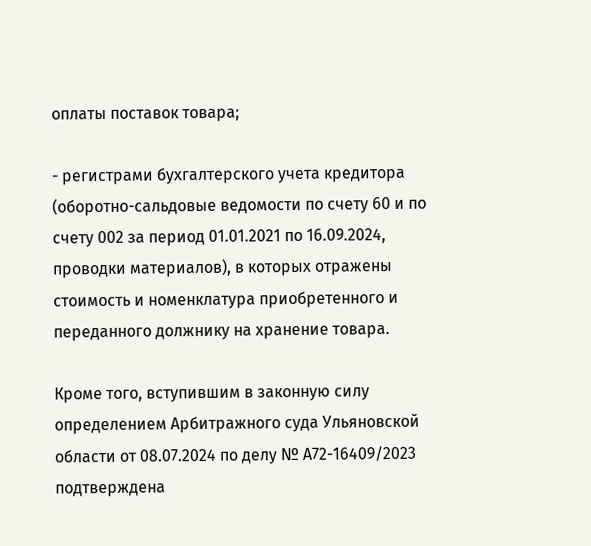оплаты поставок товара;

- регистрами бухгалтерского учета кредитора (оборотно-сальдовые ведомости по счету 60 и по счету 002 за период 01.01.2021 по 16.09.2024, проводки материалов), в которых отражены стоимость и номенклатура приобретенного и переданного должнику на хранение товара.

Кроме того, вступившим в законную силу определением Арбитражного суда Ульяновской области от 08.07.2024 по делу № А72-16409/2023 подтверждена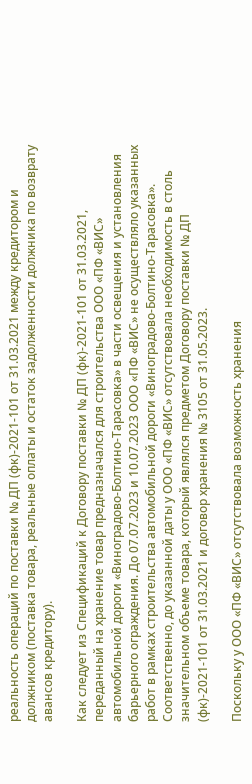реальность операций по поставки № ДП (фк)-2021-101 от 31.03.2021 между кредитором и должником (поставка товара, реальные оплаты и остаток задолженности должника по возврату авансов кредитору).

Как следует из Спецификаций к Договору поставки № ДП (фк)-2021-101 от 31.03.2021, переданный на хранение товар предназначался для строительства ООО «ПФ «ВИС» автомобильной дороги «Виноградово-Болтино-Тарасовка» в части освещения и установления барьерного ограждения. До 07.07.2023 и 10.07.2023 ООО «ПФ «ВИС» не осуществляло указанных работ в рамках строительства автомобильной дороги «Виноградово-Болтино-Тарасовка». Соответственно, до указанной даты у ООО «ПФ «ВИС» отсутствовала необходимость в столь значительном объеме товара, который являлся предметом Договору поставки № ДП (фк)-2021-101 от 31.03.2021 и договор хранения № 3105 от 31.05.2023.

Поскольку у ООО «ПФ «ВИС» отсутствовала возможность хранения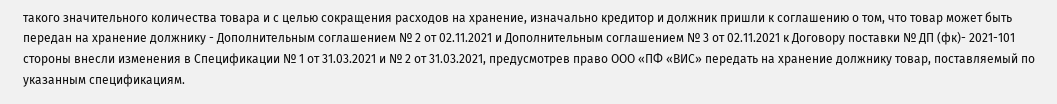такого значительного количества товара и с целью сокращения расходов на хранение, изначально кредитор и должник пришли к соглашению о том, что товар может быть передан на хранение должнику - Дополнительным соглашением № 2 от 02.11.2021 и Дополнительным соглашением № 3 от 02.11.2021 к Договору поставки № ДП (фк)- 2021-101 стороны внесли изменения в Спецификации № 1 от 31.03.2021 и № 2 от 31.03.2021, предусмотрев право ООО «ПФ «ВИС» передать на хранение должнику товар, поставляемый по указанным спецификациям.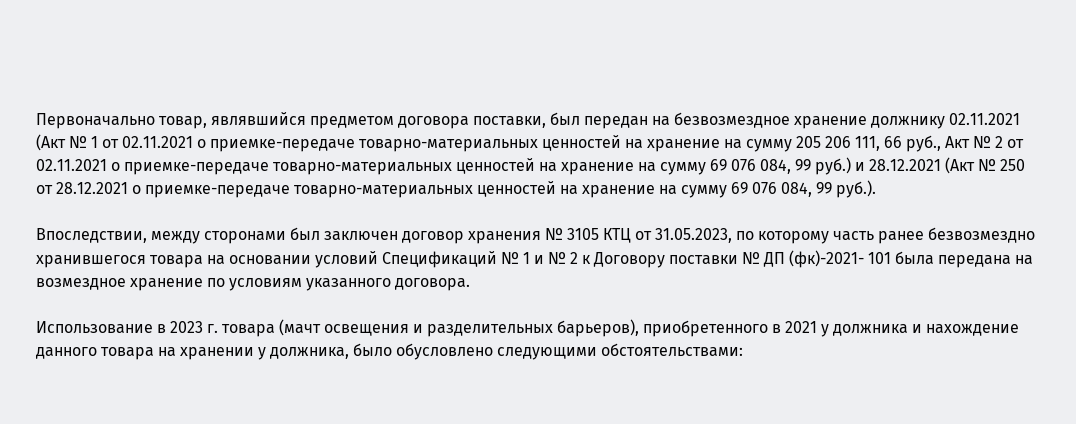Первоначально товар, являвшийся предметом договора поставки, был передан на безвозмездное хранение должнику 02.11.2021 (Акт № 1 от 02.11.2021 о приемке-передаче товарно-материальных ценностей на хранение на сумму 205 206 111, 66 руб., Акт № 2 от 02.11.2021 о приемке-передаче товарно-материальных ценностей на хранение на сумму 69 076 084, 99 руб.) и 28.12.2021 (Акт № 250 от 28.12.2021 о приемке-передаче товарно-материальных ценностей на хранение на сумму 69 076 084, 99 руб.).

Впоследствии, между сторонами был заключен договор хранения № 3105 КТЦ от 31.05.2023, по которому часть ранее безвозмездно хранившегося товара на основании условий Спецификаций № 1 и № 2 к Договору поставки № ДП (фк)-2021- 101 была передана на возмездное хранение по условиям указанного договора.

Использование в 2023 г. товара (мачт освещения и разделительных барьеров), приобретенного в 2021 у должника и нахождение данного товара на хранении у должника, было обусловлено следующими обстоятельствами: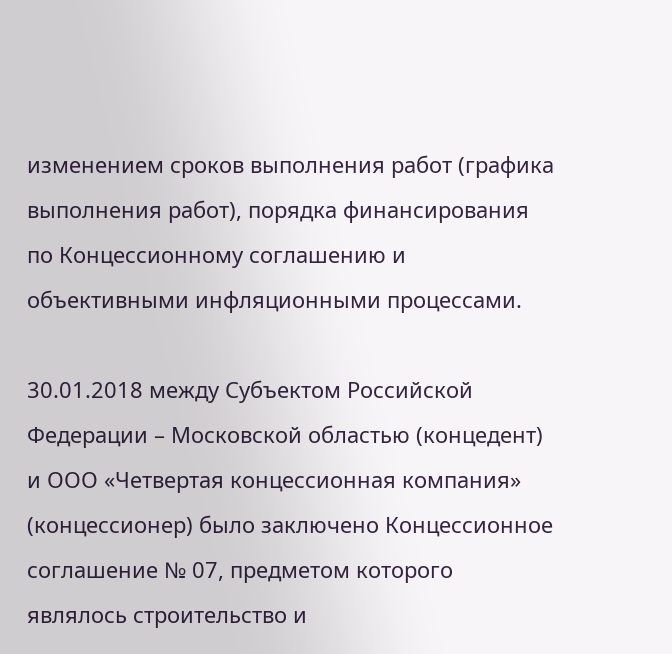изменением сроков выполнения работ (графика выполнения работ), порядка финансирования по Концессионному соглашению и объективными инфляционными процессами.

30.01.2018 между Субъектом Российской Федерации – Московской областью (концедент) и ООО «Четвертая концессионная компания» (концессионер) было заключено Концессионное соглашение № 07, предметом которого являлось строительство и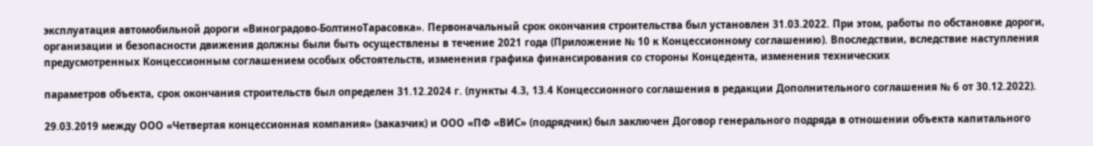эксплуатация автомобильной дороги «Виноградово-БолтиноТарасовка». Первоначальный срок окончания строительства был установлен 31.03.2022. При этом, работы по обстановке дороги, организации и безопасности движения должны были быть осуществлены в течение 2021 года (Приложение № 10 к Концессионному соглашению). Впоследствии, вследствие наступления предусмотренных Концессионным соглашением особых обстоятельств, изменения графика финансирования со стороны Концедента, изменения технических

параметров объекта, срок окончания строительств был определен 31.12.2024 г. (пункты 4.3, 13.4 Концессионного соглашения в редакции Дополнительного соглашения № 6 от 30.12.2022).

29.03.2019 между ООО «Четвертая концессионная компания» (заказчик) и ООО «ПФ «ВИС» (подрядчик) был заключен Договор генерального подряда в отношении объекта капитального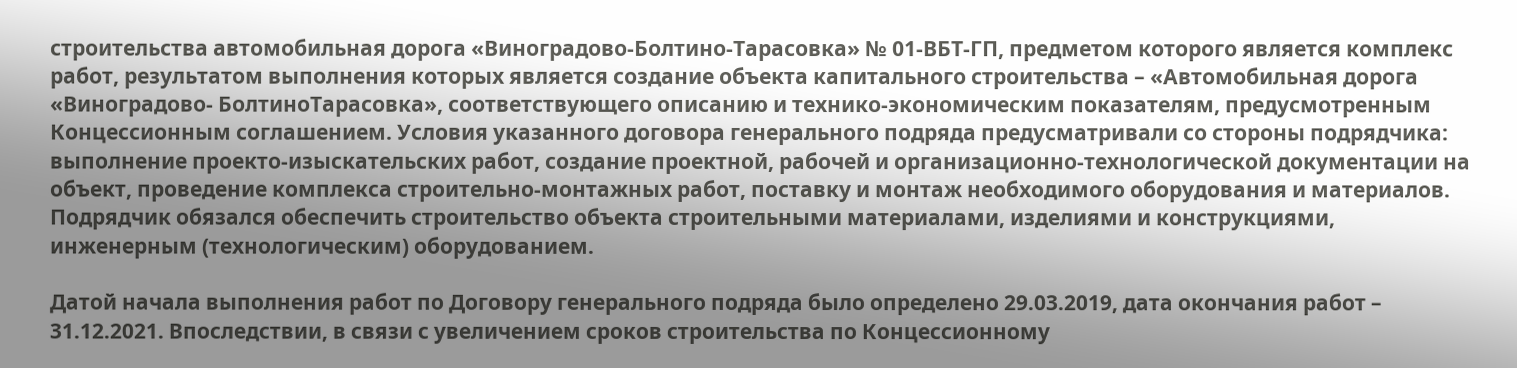строительства автомобильная дорога «Виноградово-Болтино-Тарасовка» № 01-ВБТ-ГП, предметом которого является комплекс работ, результатом выполнения которых является создание объекта капитального строительства – «Автомобильная дорога «Виноградово- БолтиноТарасовка», соответствующего описанию и технико-экономическим показателям, предусмотренным Концессионным соглашением. Условия указанного договора генерального подряда предусматривали со стороны подрядчика: выполнение проекто-изыскательских работ, создание проектной, рабочей и организационно-технологической документации на объект, проведение комплекса строительно-монтажных работ, поставку и монтаж необходимого оборудования и материалов. Подрядчик обязался обеспечить строительство объекта строительными материалами, изделиями и конструкциями, инженерным (технологическим) оборудованием.

Датой начала выполнения работ по Договору генерального подряда было определено 29.03.2019, дата окончания работ – 31.12.2021. Впоследствии, в связи с увеличением сроков строительства по Концессионному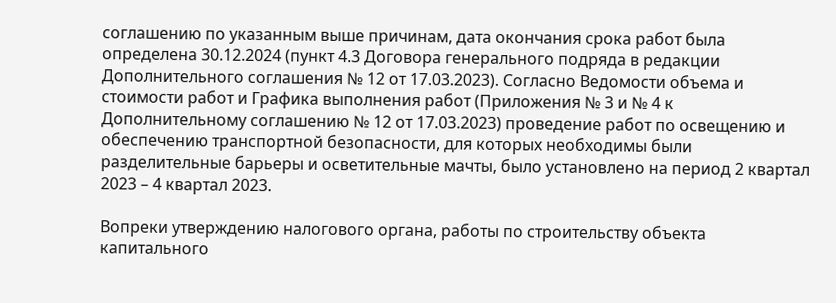соглашению по указанным выше причинам, дата окончания срока работ была определена 30.12.2024 (пункт 4.3 Договора генерального подряда в редакции Дополнительного соглашения № 12 от 17.03.2023). Согласно Ведомости объема и стоимости работ и Графика выполнения работ (Приложения № 3 и № 4 к Дополнительному соглашению № 12 от 17.03.2023) проведение работ по освещению и обеспечению транспортной безопасности, для которых необходимы были разделительные барьеры и осветительные мачты, было установлено на период 2 квартал 2023 – 4 квартал 2023.

Вопреки утверждению налогового органа, работы по строительству объекта капитального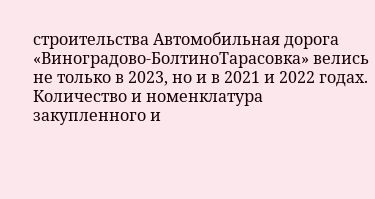строительства Автомобильная дорога «Виноградово-БолтиноТарасовка» велись не только в 2023, но и в 2021 и 2022 годах. Количество и номенклатура закупленного и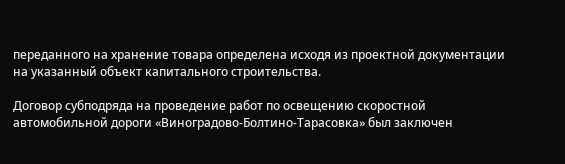переданного на хранение товара определена исходя из проектной документации на указанный объект капитального строительства.

Договор субподряда на проведение работ по освещению скоростной автомобильной дороги «Виноградово-Болтино-Тарасовка» был заключен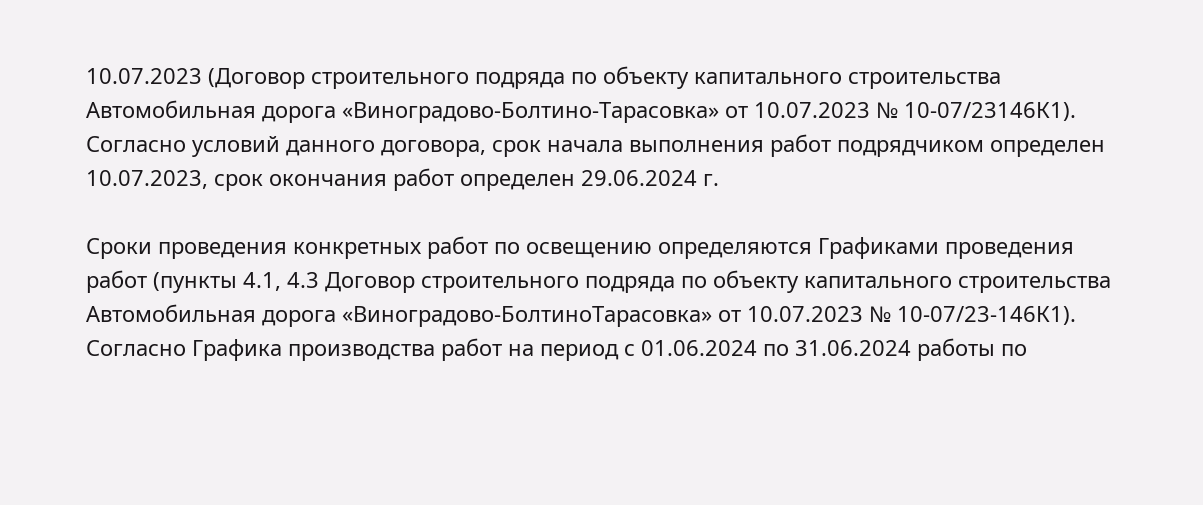10.07.2023 (Договор строительного подряда по объекту капитального строительства Автомобильная дорога «Виноградово-Болтино-Тарасовка» от 10.07.2023 № 10-07/23146К1). Согласно условий данного договора, срок начала выполнения работ подрядчиком определен 10.07.2023, срок окончания работ определен 29.06.2024 г.

Сроки проведения конкретных работ по освещению определяются Графиками проведения работ (пункты 4.1, 4.3 Договор строительного подряда по объекту капитального строительства Автомобильная дорога «Виноградово-БолтиноТарасовка» от 10.07.2023 № 10-07/23-146К1). Согласно Графика производства работ на период с 01.06.2024 по 31.06.2024 работы по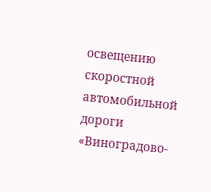освещению скоростной автомобильной дороги «Виноградово-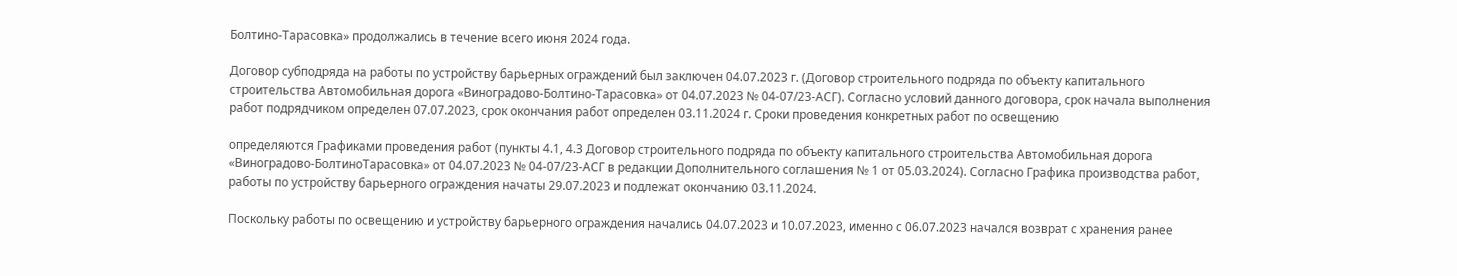Болтино-Тарасовка» продолжались в течение всего июня 2024 года.

Договор субподряда на работы по устройству барьерных ограждений был заключен 04.07.2023 г. (Договор строительного подряда по объекту капитального строительства Автомобильная дорога «Виноградово-Болтино-Тарасовка» от 04.07.2023 № 04-07/23-АСГ). Согласно условий данного договора, срок начала выполнения работ подрядчиком определен 07.07.2023, срок окончания работ определен 03.11.2024 г. Сроки проведения конкретных работ по освещению

определяются Графиками проведения работ (пункты 4.1, 4.3 Договор строительного подряда по объекту капитального строительства Автомобильная дорога «Виноградово-БолтиноТарасовка» от 04.07.2023 № 04-07/23-АСГ в редакции Дополнительного соглашения № 1 от 05.03.2024). Согласно Графика производства работ, работы по устройству барьерного ограждения начаты 29.07.2023 и подлежат окончанию 03.11.2024.

Поскольку работы по освещению и устройству барьерного ограждения начались 04.07.2023 и 10.07.2023, именно с 06.07.2023 начался возврат с хранения ранее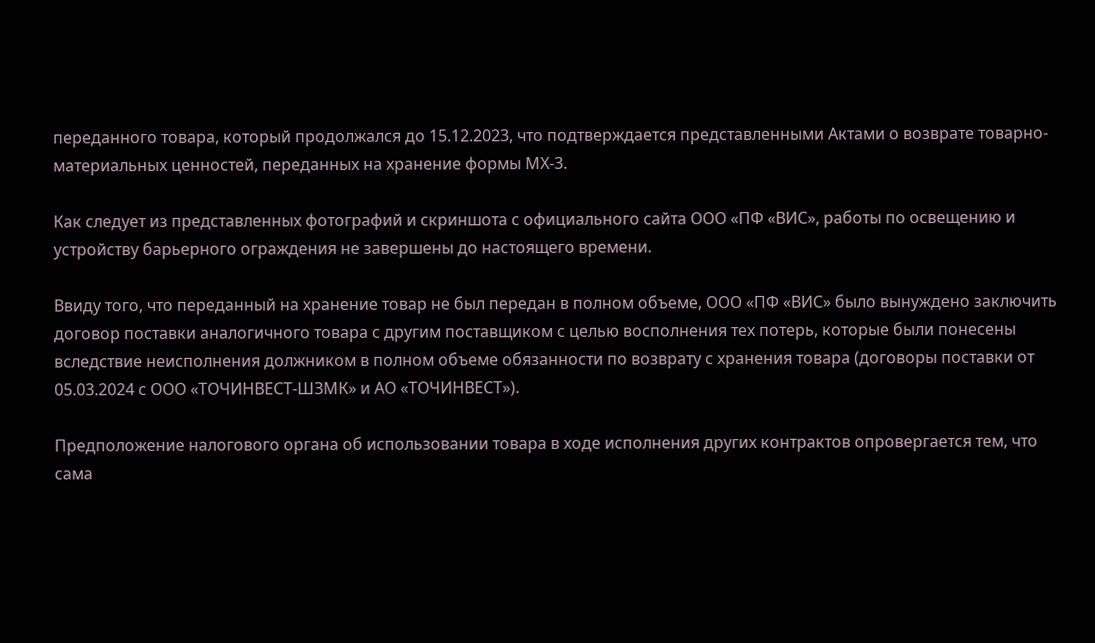переданного товара, который продолжался до 15.12.2023, что подтверждается представленными Актами о возврате товарно-материальных ценностей, переданных на хранение формы МХ-3.

Как следует из представленных фотографий и скриншота с официального сайта ООО «ПФ «ВИС», работы по освещению и устройству барьерного ограждения не завершены до настоящего времени.

Ввиду того, что переданный на хранение товар не был передан в полном объеме, ООО «ПФ «ВИС» было вынуждено заключить договор поставки аналогичного товара с другим поставщиком с целью восполнения тех потерь, которые были понесены вследствие неисполнения должником в полном объеме обязанности по возврату с хранения товара (договоры поставки от 05.03.2024 с ООО «ТОЧИНВЕСТ-ШЗМК» и АО «ТОЧИНВЕСТ»).

Предположение налогового органа об использовании товара в ходе исполнения других контрактов опровергается тем, что сама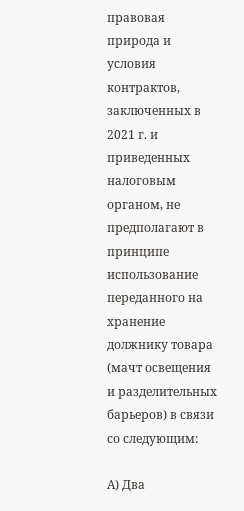правовая природа и условия контрактов, заключенных в 2021 г. и приведенных налоговым органом, не предполагают в принципе использование переданного на хранение должнику товара (мачт освещения и разделительных барьеров) в связи со следующим:

А) Два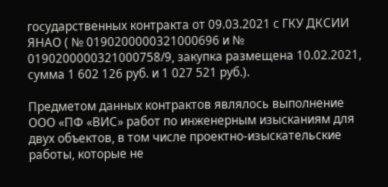государственных контракта от 09.03.2021 с ГКУ ДКСИИ ЯНАО ( № 0190200000321000696 и № 0190200000321000758/9, закупка размещена 10.02.2021, сумма 1 602 126 руб. и 1 027 521 руб.).

Предметом данных контрактов являлось выполнение ООО «ПФ «ВИС» работ по инженерным изысканиям для двух объектов, в том числе проектно-изыскательские работы, которые не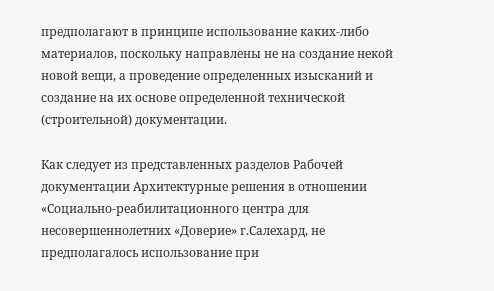предполагают в принципе использование каких-либо материалов, поскольку направлены не на создание некой новой вещи, а проведение определенных изысканий и создание на их основе определенной технической (строительной) документации.

Как следует из представленных разделов Рабочей документации Архитектурные решения в отношении «Социально-реабилитационного центра для несовершеннолетних «Доверие» г.Салехард, не предполагалось использование при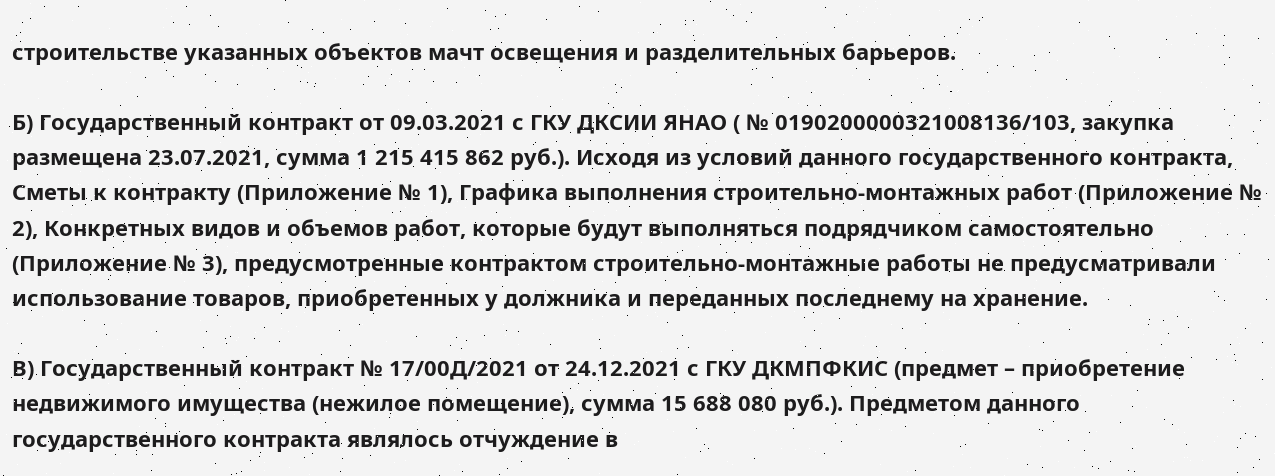строительстве указанных объектов мачт освещения и разделительных барьеров.

Б) Государственный контракт от 09.03.2021 с ГКУ ДКСИИ ЯНАО ( № 0190200000321008136/103, закупка размещена 23.07.2021, сумма 1 215 415 862 руб.). Исходя из условий данного государственного контракта, Сметы к контракту (Приложение № 1), Графика выполнения строительно-монтажных работ (Приложение № 2), Конкретных видов и объемов работ, которые будут выполняться подрядчиком самостоятельно (Приложение № 3), предусмотренные контрактом строительно-монтажные работы не предусматривали использование товаров, приобретенных у должника и переданных последнему на хранение.

В) Государственный контракт № 17/00Д/2021 от 24.12.2021 с ГКУ ДКМПФКИС (предмет – приобретение недвижимого имущества (нежилое помещение), сумма 15 688 080 руб.). Предметом данного государственного контракта являлось отчуждение в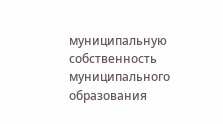муниципальную собственность муниципального образования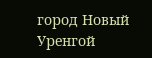город Новый Уренгой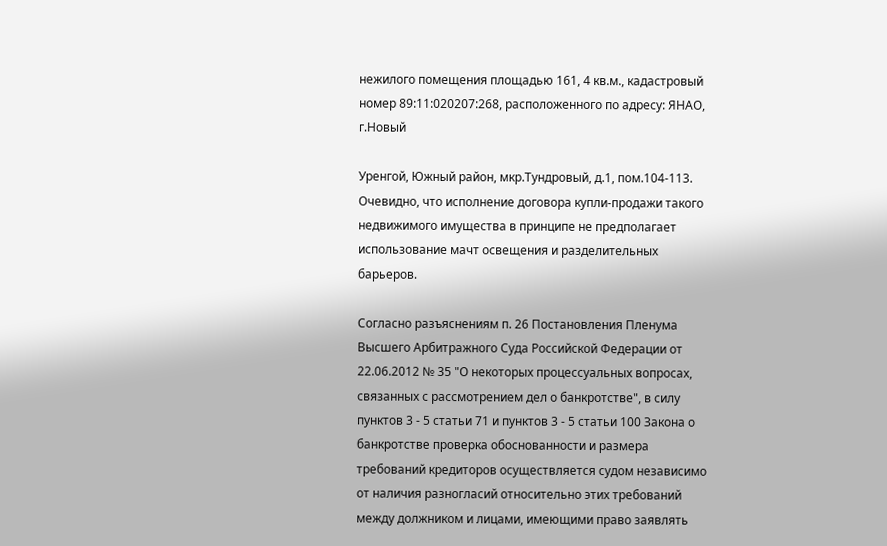нежилого помещения площадью 161, 4 кв.м., кадастровый номер 89:11:020207:268, расположенного по адресу: ЯНАО, г.Новый

Уренгой, Южный район, мкр.Тундровый, д.1, пом.104-113. Очевидно, что исполнение договора купли-продажи такого недвижимого имущества в принципе не предполагает использование мачт освещения и разделительных барьеров.

Согласно разъяснениям п. 26 Постановления Пленума Высшего Арбитражного Суда Российской Федерации от 22.06.2012 № 35 "О некоторых процессуальных вопросах, связанных с рассмотрением дел о банкротстве", в силу пунктов 3 - 5 статьи 71 и пунктов 3 - 5 статьи 100 Закона о банкротстве проверка обоснованности и размера требований кредиторов осуществляется судом независимо от наличия разногласий относительно этих требований между должником и лицами, имеющими право заявлять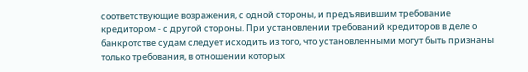соответствующие возражения, с одной стороны, и предъявившим требование кредитором - с другой стороны. При установлении требований кредиторов в деле о банкротстве судам следует исходить из того, что установленными могут быть признаны только требования, в отношении которых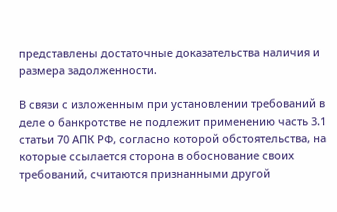представлены достаточные доказательства наличия и размера задолженности.

В связи с изложенным при установлении требований в деле о банкротстве не подлежит применению часть 3.1 статьи 70 АПК РФ, согласно которой обстоятельства, на которые ссылается сторона в обоснование своих требований, считаются признанными другой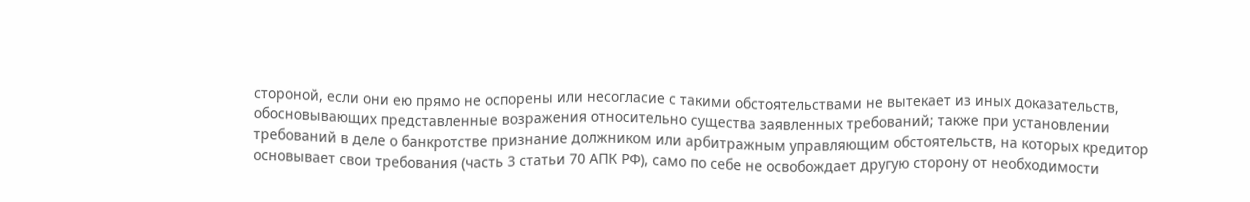стороной, если они ею прямо не оспорены или несогласие с такими обстоятельствами не вытекает из иных доказательств, обосновывающих представленные возражения относительно существа заявленных требований; также при установлении требований в деле о банкротстве признание должником или арбитражным управляющим обстоятельств, на которых кредитор основывает свои требования (часть 3 статьи 70 АПК РФ), само по себе не освобождает другую сторону от необходимости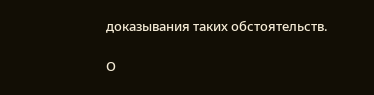доказывания таких обстоятельств.

О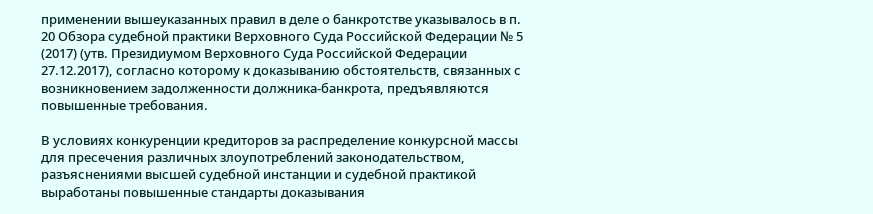применении вышеуказанных правил в деле о банкротстве указывалось в п. 20 Обзора судебной практики Верховного Суда Российской Федерации № 5 (2017) (утв. Президиумом Верховного Суда Российской Федерации 27.12.2017), согласно которому к доказыванию обстоятельств, связанных с возникновением задолженности должника-банкрота, предъявляются повышенные требования.

В условиях конкуренции кредиторов за распределение конкурсной массы для пресечения различных злоупотреблений законодательством, разъяснениями высшей судебной инстанции и судебной практикой выработаны повышенные стандарты доказывания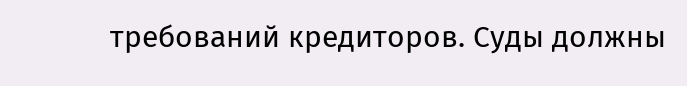требований кредиторов. Суды должны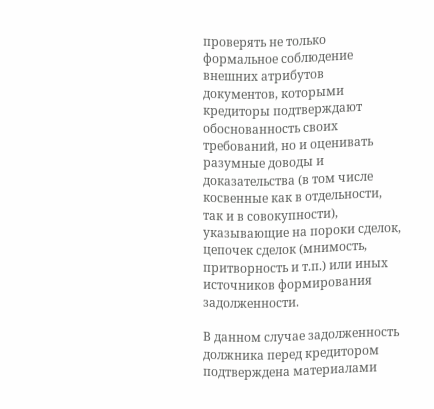проверять не только формальное соблюдение внешних атрибутов документов, которыми кредиторы подтверждают обоснованность своих требований, но и оценивать разумные доводы и доказательства (в том числе косвенные как в отдельности, так и в совокупности), указывающие на пороки сделок, цепочек сделок (мнимость, притворность и т.п.) или иных источников формирования задолженности.

В данном случае задолженность должника перед кредитором подтверждена материалами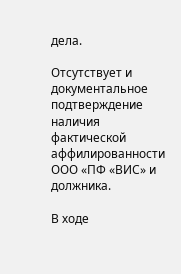дела.

Отсутствует и документальное подтверждение наличия фактической аффилированности ООО «ПФ «ВИС» и должника.

В ходе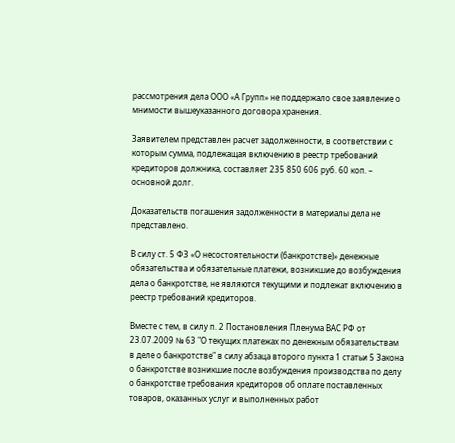рассмотрения дела ООО «А Групп» не поддержало свое заявление о мнимости вышеуказанного договора хранения.

Заявителем представлен расчет задолженности, в соответствии с которым сумма, подлежащая включению в реестр требований кредиторов должника, составляет 235 850 606 руб. 60 коп. – основной долг.

Доказательств погашения задолженности в материалы дела не представлено.

В силу ст. 5 ФЗ «О несостоятельности (банкротстве)» денежные обязательства и обязательные платежи, возникшие до возбуждения дела о банкротстве, не являются текущими и подлежат включению в реестр требований кредиторов.

Вместе с тем, в силу п. 2 Постановления Пленума ВАС РФ от 23.07.2009 № 63 "О текущих платежах по денежным обязательствам в деле о банкротстве" в силу абзаца второго пункта 1 статьи 5 Закона о банкротстве возникшие после возбуждения производства по делу о банкротстве требования кредиторов об оплате поставленных товаров, оказанных услуг и выполненных работ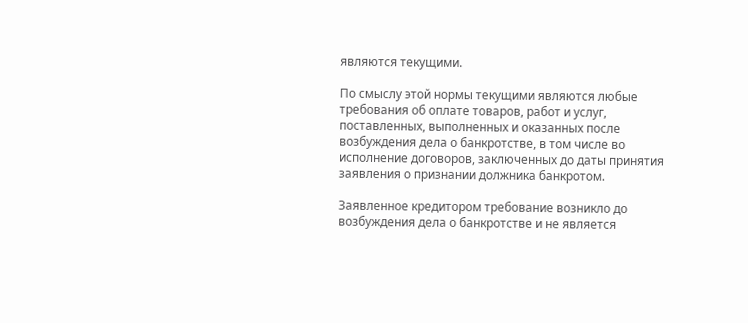являются текущими.

По смыслу этой нормы текущими являются любые требования об оплате товаров, работ и услуг, поставленных, выполненных и оказанных после возбуждения дела о банкротстве, в том числе во исполнение договоров, заключенных до даты принятия заявления о признании должника банкротом.

Заявленное кредитором требование возникло до возбуждения дела о банкротстве и не является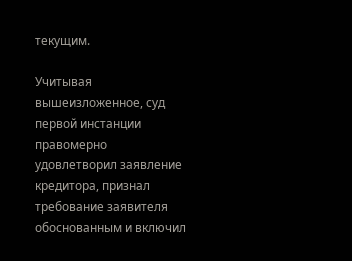текущим.

Учитывая вышеизложенное, суд первой инстанции правомерно удовлетворил заявление кредитора, признал требование заявителя обоснованным и включил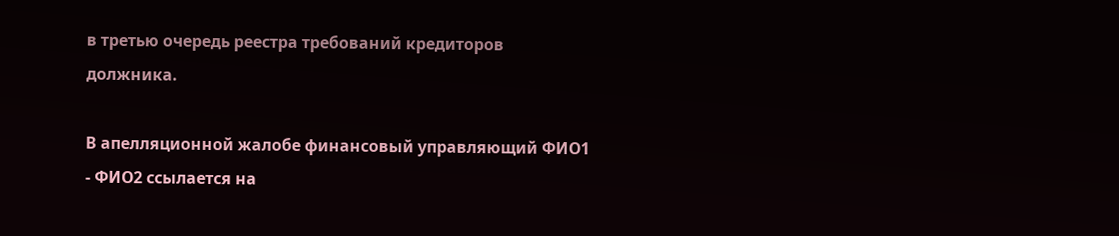в третью очередь реестра требований кредиторов должника.

В апелляционной жалобе финансовый управляющий ФИО1 - ФИО2 ссылается на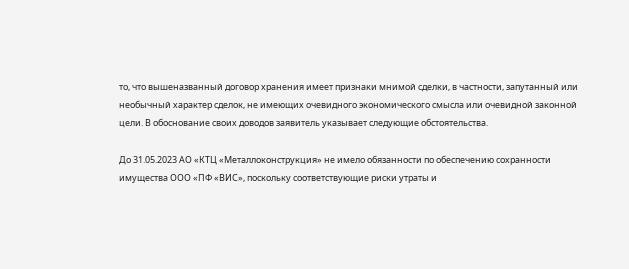то, что вышеназванный договор хранения имеет признаки мнимой сделки, в частности, запутанный или необычный характер сделок, не имеющих очевидного экономического смысла или очевидной законной цели. В обоснование своих доводов заявитель указывает следующие обстоятельства.

До 31.05.2023 АО «КТЦ «Металлоконструкция» не имело обязанности по обеспечению сохранности имущества ООО «ПФ «ВИС», поскольку соответствующие риски утраты и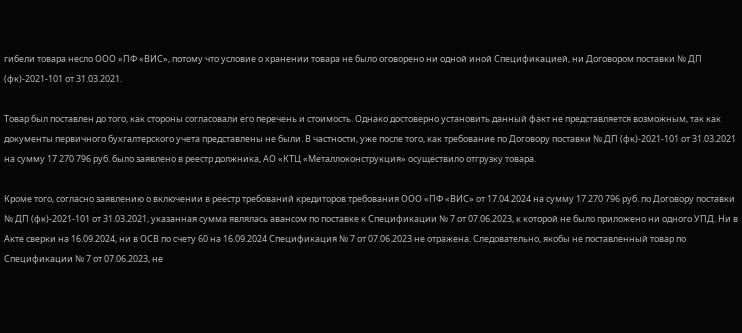гибели товара несло ООО «ПФ «ВИС», потому что условие о хранении товара не было оговорено ни одной иной Спецификацией, ни Договором поставки № ДП (фк)-2021-101 от 31.03.2021.

Товар был поставлен до того, как стороны согласовали его перечень и стоимость. Однако достоверно установить данный факт не представляется возможным, так как документы первичного бухгалтерского учета представлены не были. В частности, уже после того, как требование по Договору поставки № ДП (фк)-2021-101 от 31.03.2021 на сумму 17 270 796 руб. было заявлено в реестр должника, АО «КТЦ «Металлоконструкция» осуществило отгрузку товара.

Кроме того, согласно заявлению о включении в реестр требований кредиторов требования ООО «ПФ «ВИС» от 17.04.2024 на сумму 17 270 796 руб. по Договору поставки № ДП (фк)-2021-101 от 31.03.2021, указанная сумма являлась авансом по поставке к Спецификации № 7 от 07.06.2023, к которой не было приложено ни одного УПД. Ни в Акте сверки на 16.09.2024, ни в ОСВ по счету 60 на 16.09.2024 Спецификация № 7 от 07.06.2023 не отражена. Следовательно, якобы не поставленный товар по Спецификации № 7 от 07.06.2023, не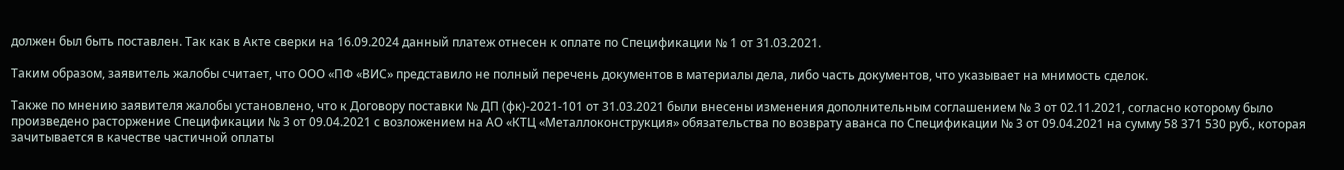должен был быть поставлен. Так как в Акте сверки на 16.09.2024 данный платеж отнесен к оплате по Спецификации № 1 от 31.03.2021.

Таким образом, заявитель жалобы считает, что ООО «ПФ «ВИС» представило не полный перечень документов в материалы дела, либо часть документов, что указывает на мнимость сделок.

Также по мнению заявителя жалобы установлено, что к Договору поставки № ДП (фк)-2021-101 от 31.03.2021 были внесены изменения дополнительным соглашением № 3 от 02.11.2021, согласно которому было произведено расторжение Спецификации № 3 от 09.04.2021 с возложением на АО «КТЦ «Металлоконструкция» обязательства по возврату аванса по Спецификации № 3 от 09.04.2021 на сумму 58 371 530 руб., которая зачитывается в качестве частичной оплаты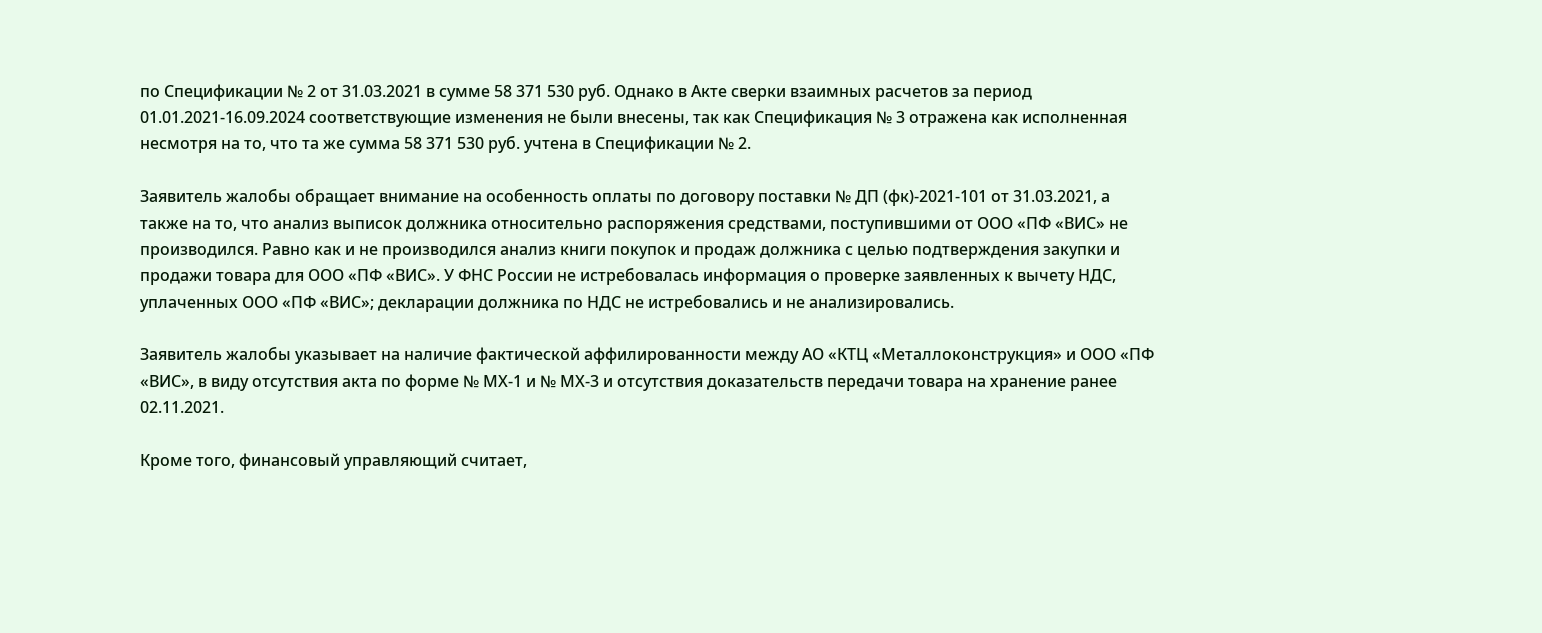по Спецификации № 2 от 31.03.2021 в сумме 58 371 530 руб. Однако в Акте сверки взаимных расчетов за период 01.01.2021-16.09.2024 соответствующие изменения не были внесены, так как Спецификация № 3 отражена как исполненная несмотря на то, что та же сумма 58 371 530 руб. учтена в Спецификации № 2.

Заявитель жалобы обращает внимание на особенность оплаты по договору поставки № ДП (фк)-2021-101 от 31.03.2021, а также на то, что анализ выписок должника относительно распоряжения средствами, поступившими от ООО «ПФ «ВИС» не производился. Равно как и не производился анализ книги покупок и продаж должника с целью подтверждения закупки и продажи товара для ООО «ПФ «ВИС». У ФНС России не истребовалась информация о проверке заявленных к вычету НДС, уплаченных ООО «ПФ «ВИС»; декларации должника по НДС не истребовались и не анализировались.

Заявитель жалобы указывает на наличие фактической аффилированности между АО «КТЦ «Металлоконструкция» и ООО «ПФ «ВИС», в виду отсутствия акта по форме № МХ-1 и № МХ-3 и отсутствия доказательств передачи товара на хранение ранее 02.11.2021.

Кроме того, финансовый управляющий считает,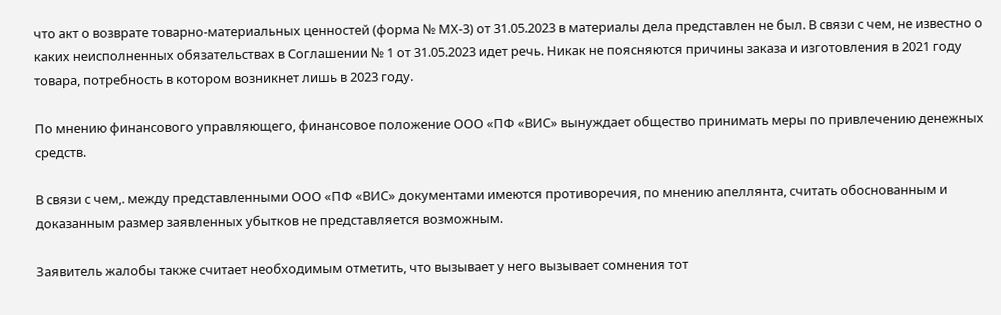что акт о возврате товарно-материальных ценностей (форма № МХ-3) от 31.05.2023 в материалы дела представлен не был. В связи с чем, не известно о каких неисполненных обязательствах в Соглашении № 1 от 31.05.2023 идет речь. Никак не поясняются причины заказа и изготовления в 2021 году товара, потребность в котором возникнет лишь в 2023 году.

По мнению финансового управляющего, финансовое положение ООО «ПФ «ВИС» вынуждает общество принимать меры по привлечению денежных средств.

В связи с чем,. между представленными ООО «ПФ «ВИС» документами имеются противоречия, по мнению апеллянта, считать обоснованным и доказанным размер заявленных убытков не представляется возможным.

Заявитель жалобы также считает необходимым отметить, что вызывает у него вызывает сомнения тот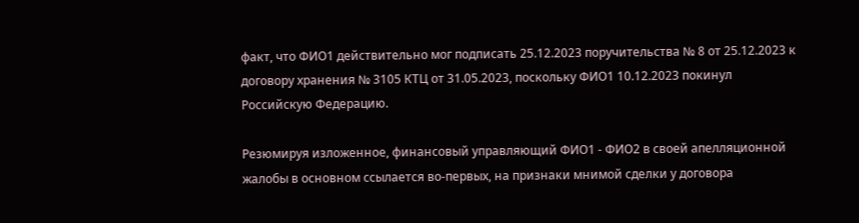факт, что ФИО1 действительно мог подписать 25.12.2023 поручительства № 8 от 25.12.2023 к договору хранения № 3105 КТЦ от 31.05.2023, поскольку ФИО1 10.12.2023 покинул Российскую Федерацию.

Резюмируя изложенное, финансовый управляющий ФИО1 - ФИО2 в своей апелляционной жалобы в основном ссылается во-первых, на признаки мнимой сделки у договора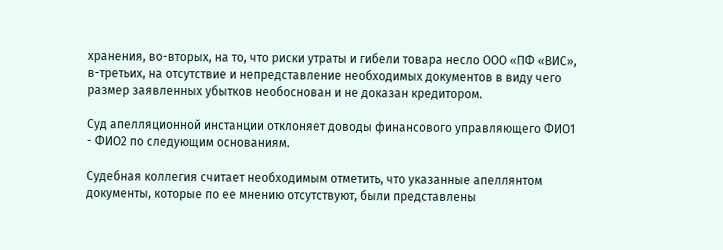хранения, во-вторых, на то, что риски утраты и гибели товара несло ООО «ПФ «ВИС», в-третьих, на отсутствие и непредставление необходимых документов в виду чего размер заявленных убытков необоснован и не доказан кредитором.

Суд апелляционной инстанции отклоняет доводы финансового управляющего ФИО1 - ФИО2 по следующим основаниям.

Судебная коллегия считает необходимым отметить, что указанные апеллянтом документы, которые по ее мнению отсутствуют, были представлены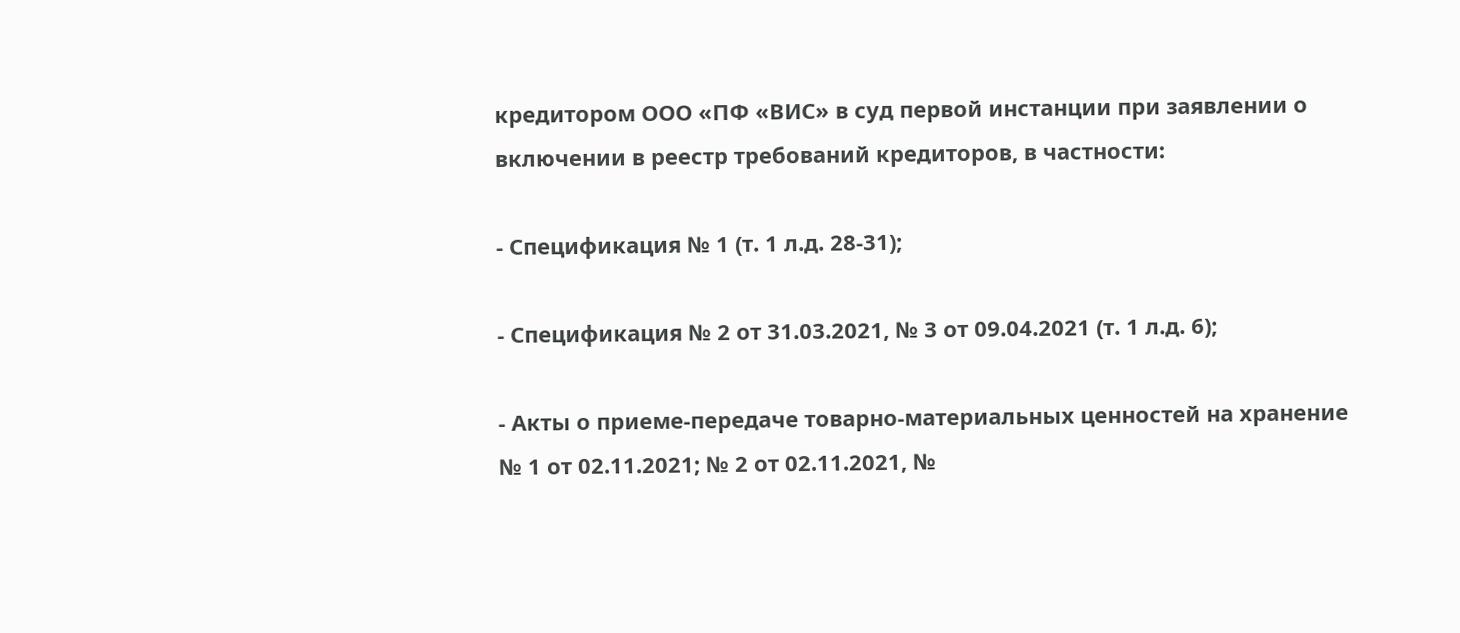кредитором ООО «ПФ «ВИС» в суд первой инстанции при заявлении о включении в реестр требований кредиторов, в частности:

- Спецификация № 1 (т. 1 л.д. 28-31);

- Спецификация № 2 от 31.03.2021, № 3 от 09.04.2021 (т. 1 л.д. 6);

- Акты о приеме-передаче товарно-материальных ценностей на хранение № 1 от 02.11.2021; № 2 от 02.11.2021, №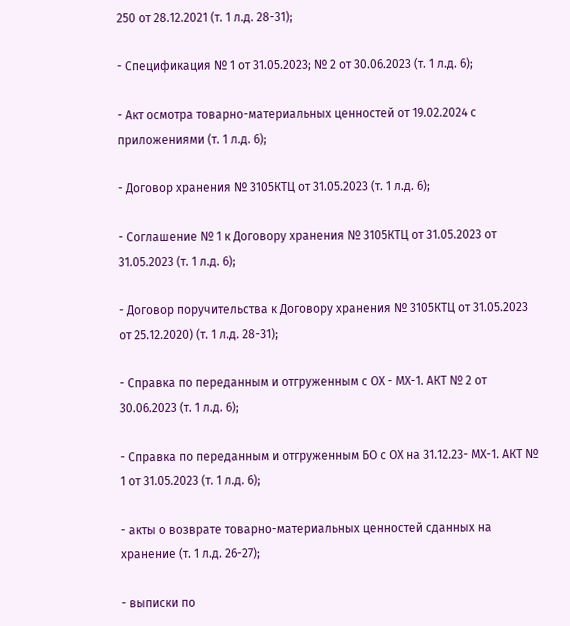250 от 28.12.2021 (т. 1 л.д. 28-31);

- Спецификация № 1 от 31.05.2023; № 2 от 30.06.2023 (т. 1 л.д. 6);

- Акт осмотра товарно-материальных ценностей от 19.02.2024 с приложениями (т. 1 л.д. 6);

- Договор хранения № 3105КТЦ от 31.05.2023 (т. 1 л.д. 6);

- Соглашение № 1 к Договору хранения № 3105КТЦ от 31.05.2023 от 31.05.2023 (т. 1 л.д. 6);

- Договор поручительства к Договору хранения № 3105КТЦ от 31.05.2023 от 25.12.2020) (т. 1 л.д. 28-31);

- Справка по переданным и отгруженным с ОХ - МХ-1. АКТ № 2 от 30.06.2023 (т. 1 л.д. 6);

- Справка по переданным и отгруженным БО с ОХ на 31.12.23- МХ-1. АКТ № 1 от 31.05.2023 (т. 1 л.д. 6);

- акты о возврате товарно-материальных ценностей сданных на хранение (т. 1 л.д. 26-27);

- выписки по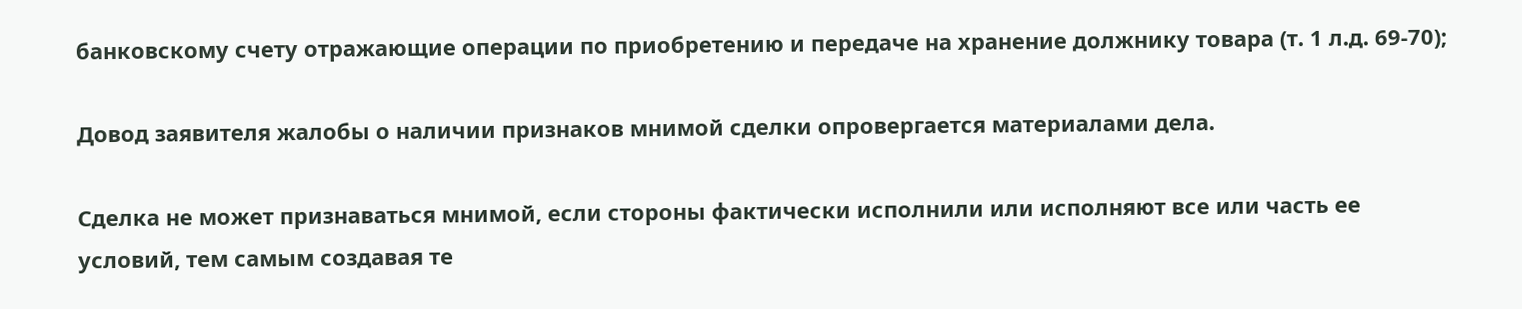банковскому счету отражающие операции по приобретению и передаче на хранение должнику товара (т. 1 л.д. 69-70);

Довод заявителя жалобы о наличии признаков мнимой сделки опровергается материалами дела.

Сделка не может признаваться мнимой, если стороны фактически исполнили или исполняют все или часть ее условий, тем самым создавая те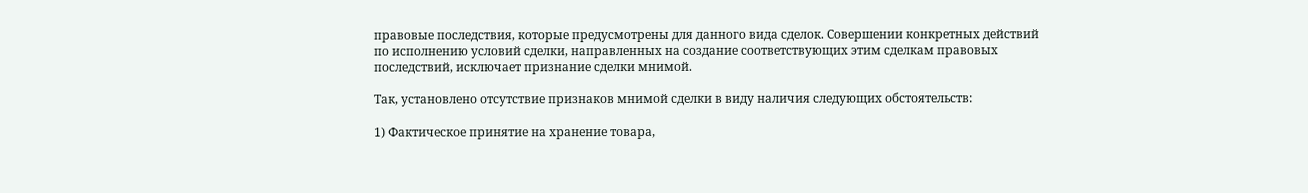правовые последствия, которые предусмотрены для данного вида сделок. Совершении конкретных действий по исполнению условий сделки, направленных на создание соответствующих этим сделкам правовых последствий, исключает признание сделки мнимой.

Так, установлено отсутствие признаков мнимой сделки в виду наличия следующих обстоятельств:

1) Фактическое принятие на хранение товара,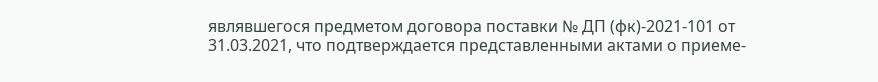являвшегося предметом договора поставки № ДП (фк)-2021-101 от 31.03.2021, что подтверждается представленными актами о приеме-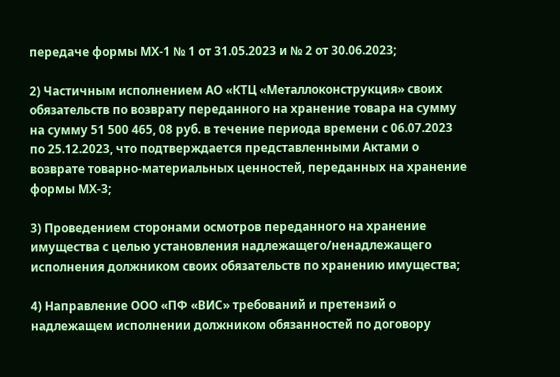передаче формы МХ-1 № 1 от 31.05.2023 и № 2 от 30.06.2023;

2) Частичным исполнением АО «КТЦ «Металлоконструкция» своих обязательств по возврату переданного на хранение товара на сумму на сумму 51 500 465, 08 руб. в течение периода времени с 06.07.2023 по 25.12.2023, что подтверждается представленными Актами о возврате товарно-материальных ценностей, переданных на хранение формы МХ-3;

3) Проведением сторонами осмотров переданного на хранение имущества с целью установления надлежащего/ненадлежащего исполнения должником своих обязательств по хранению имущества;

4) Направление ООО «ПФ «ВИС» требований и претензий о надлежащем исполнении должником обязанностей по договору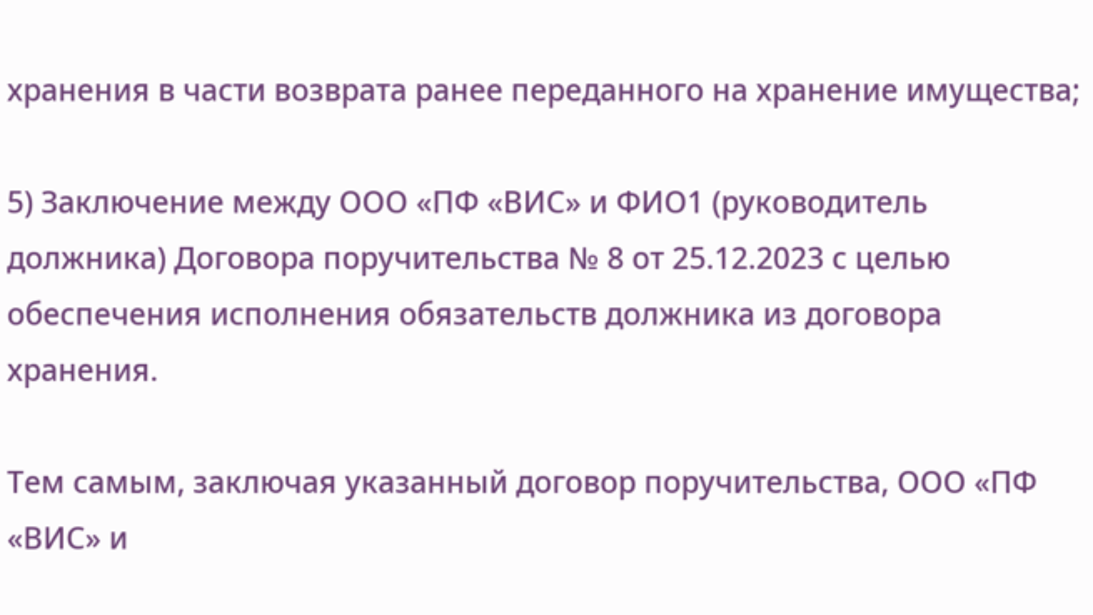хранения в части возврата ранее переданного на хранение имущества;

5) Заключение между ООО «ПФ «ВИС» и ФИО1 (руководитель должника) Договора поручительства № 8 от 25.12.2023 с целью обеспечения исполнения обязательств должника из договора хранения.

Тем самым, заключая указанный договор поручительства, ООО «ПФ «ВИС» и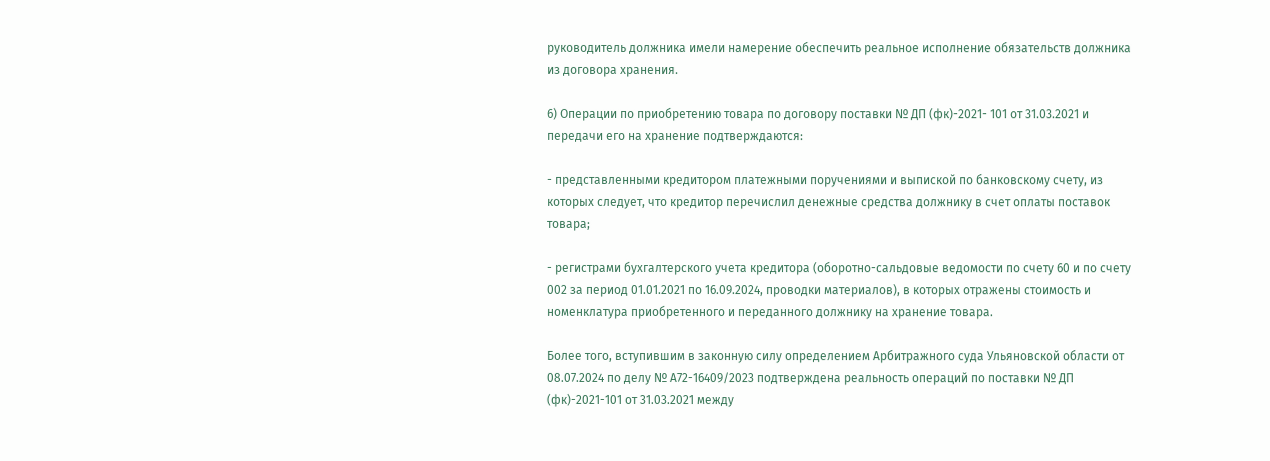руководитель должника имели намерение обеспечить реальное исполнение обязательств должника из договора хранения.

6) Операции по приобретению товара по договору поставки № ДП (фк)-2021- 101 от 31.03.2021 и передачи его на хранение подтверждаются:

- представленными кредитором платежными поручениями и выпиской по банковскому счету, из которых следует, что кредитор перечислил денежные средства должнику в счет оплаты поставок товара;

- регистрами бухгалтерского учета кредитора (оборотно-сальдовые ведомости по счету 60 и по счету 002 за период 01.01.2021 по 16.09.2024, проводки материалов), в которых отражены стоимость и номенклатура приобретенного и переданного должнику на хранение товара.

Более того, вступившим в законную силу определением Арбитражного суда Ульяновской области от 08.07.2024 по делу № А72-16409/2023 подтверждена реальность операций по поставки № ДП (фк)-2021-101 от 31.03.2021 между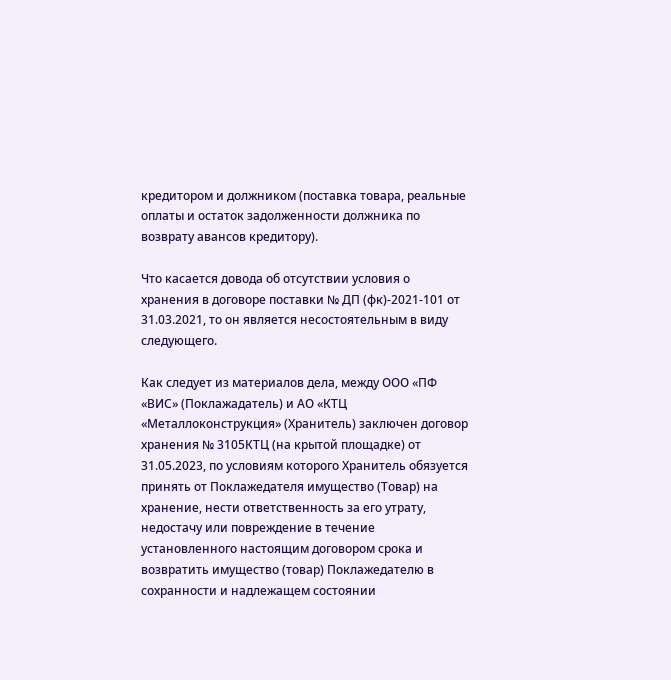кредитором и должником (поставка товара, реальные оплаты и остаток задолженности должника по возврату авансов кредитору).

Что касается довода об отсутствии условия о хранения в договоре поставки № ДП (фк)-2021-101 от 31.03.2021, то он является несостоятельным в виду следующего.

Как следует из материалов дела, между ООО «ПФ «ВИС» (Поклажадатель) и АО «КТЦ «Металлоконструкция» (Хранитель) заключен договор хранения № 3105КТЦ (на крытой площадке) от 31.05.2023, по условиям которого Хранитель обязуется принять от Поклажедателя имущество (Товар) на хранение, нести ответственность за его утрату, недостачу или повреждение в течение установленного настоящим договором срока и возвратить имущество (товар) Поклажедателю в сохранности и надлежащем состоянии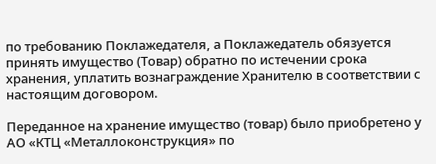по требованию Поклажедателя, а Поклажедатель обязуется принять имущество (Товар) обратно по истечении срока хранения, уплатить вознаграждение Хранителю в соответствии с настоящим договором.

Переданное на хранение имущество (товар) было приобретено у АО «КТЦ «Металлоконструкция» по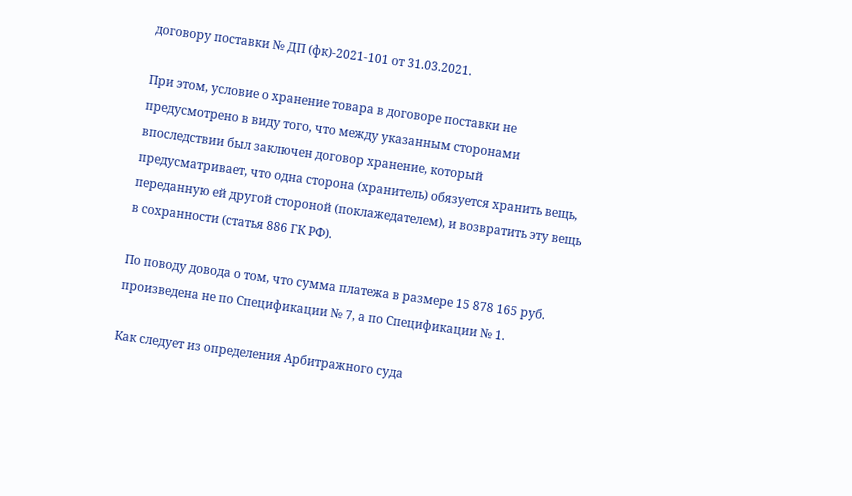договору поставки № ДП (фк)-2021-101 от 31.03.2021.

При этом, условие о хранение товара в договоре поставки не предусмотрено в виду того, что между указанным сторонами впоследствии был заключен договор хранение, который предусматривает, что одна сторона (хранитель) обязуется хранить вещь, переданную ей другой стороной (поклажедателем), и возвратить эту вещь в сохранности (статья 886 ГК РФ).

По поводу довода о том, что сумма платежа в размере 15 878 165 руб. произведена не по Спецификации № 7, а по Спецификации № 1.

Как следует из определения Арбитражного суда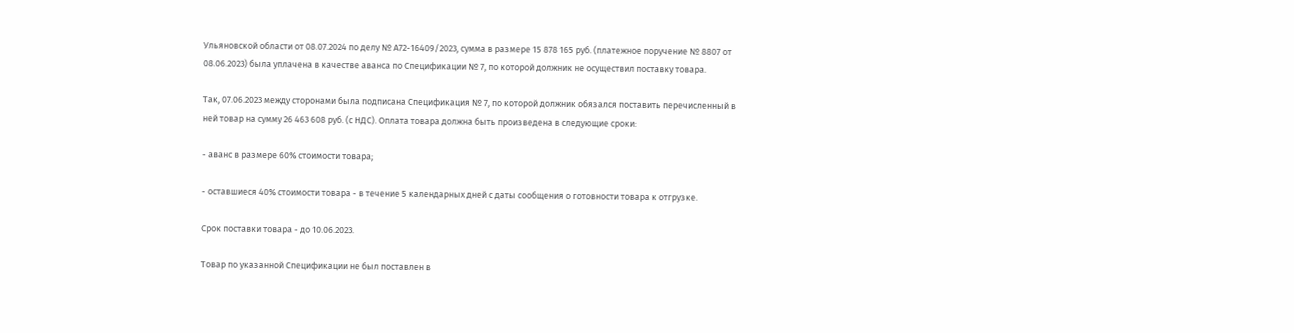Ульяновской области от 08.07.2024 по делу № А72-16409/2023, сумма в размере 15 878 165 руб. (платежное поручение № 8807 от 08.06.2023) была уплачена в качестве аванса по Спецификации № 7, по которой должник не осуществил поставку товара.

Так, 07.06.2023 между сторонами была подписана Спецификация № 7, по которой должник обязался поставить перечисленный в ней товар на сумму 26 463 608 руб. (с НДС). Оплата товара должна быть произведена в следующие сроки:

- аванс в размере 60% стоимости товара;

- оставшиеся 40% стоимости товара - в течение 5 календарных дней с даты сообщения о готовности товара к отгрузке.

Срок поставки товара - до 10.06.2023.

Товар по указанной Спецификации не был поставлен в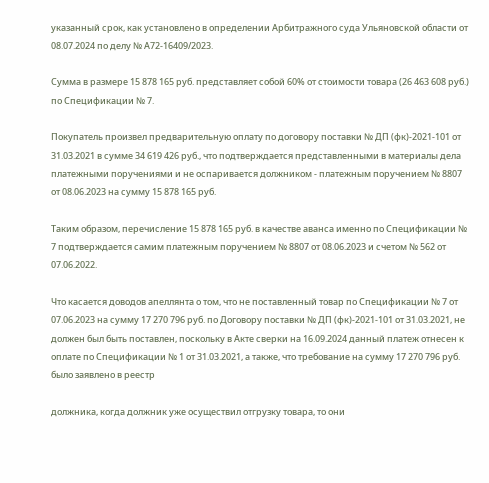указанный срок, как установлено в определении Арбитражного суда Ульяновской области от 08.07.2024 по делу № А72-16409/2023.

Сумма в размере 15 878 165 руб. представляет собой 60% от стоимости товара (26 463 608 руб.) по Спецификации № 7.

Покупатель произвел предварительную оплату по договору поставки № ДП (фк)-2021-101 от 31.03.2021 в сумме 34 619 426 руб., что подтверждается представленными в материалы дела платежными поручениями и не оспаривается должником - платежным поручением № 8807 от 08.06.2023 на сумму 15 878 165 руб.

Таким образом, перечисление 15 878 165 руб. в качестве аванса именно по Спецификации № 7 подтверждается самим платежным поручением № 8807 от 08.06.2023 и счетом № 562 от 07.06.2022.

Что касается доводов апеллянта о том, что не поставленный товар по Спецификации № 7 от 07.06.2023 на сумму 17 270 796 руб. по Договору поставки № ДП (фк)-2021-101 от 31.03.2021, не должен был быть поставлен, поскольку в Акте сверки на 16.09.2024 данный платеж отнесен к оплате по Спецификации № 1 от 31.03.2021, а также, что требование на сумму 17 270 796 руб. было заявлено в реестр

должника, когда должник уже осуществил отгрузку товара, то они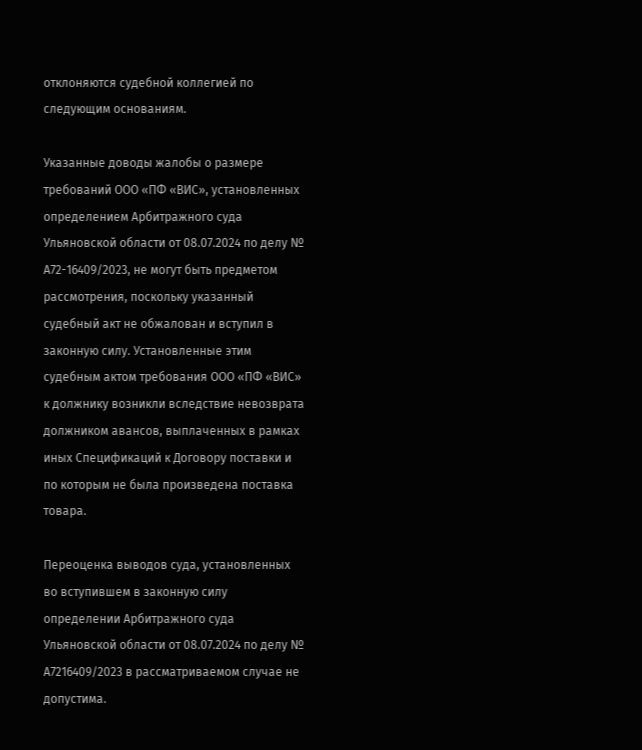отклоняются судебной коллегией по следующим основаниям.

Указанные доводы жалобы о размере требований ООО «ПФ «ВИС», установленных определением Арбитражного суда Ульяновской области от 08.07.2024 по делу № А72-16409/2023, не могут быть предметом рассмотрения, поскольку указанный судебный акт не обжалован и вступил в законную силу. Установленные этим судебным актом требования ООО «ПФ «ВИС» к должнику возникли вследствие невозврата должником авансов, выплаченных в рамках иных Спецификаций к Договору поставки и по которым не была произведена поставка товара.

Переоценка выводов суда, установленных во вступившем в законную силу определении Арбитражного суда Ульяновской области от 08.07.2024 по делу № А7216409/2023 в рассматриваемом случае не допустима.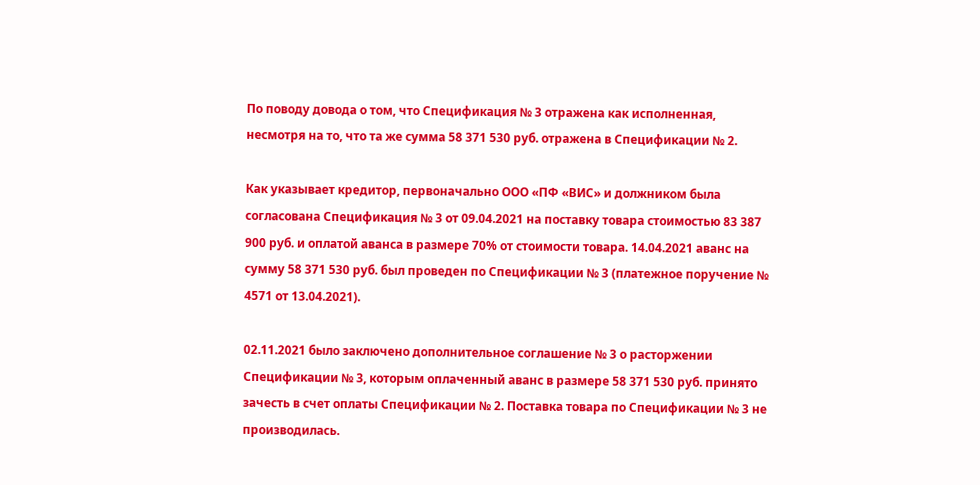По поводу довода о том, что Спецификация № 3 отражена как исполненная, несмотря на то, что та же сумма 58 371 530 руб. отражена в Спецификации № 2.

Как указывает кредитор, первоначально ООО «ПФ «ВИС» и должником была согласована Спецификация № 3 от 09.04.2021 на поставку товара стоимостью 83 387 900 руб. и оплатой аванса в размере 70% от стоимости товара. 14.04.2021 аванс на сумму 58 371 530 руб. был проведен по Спецификации № 3 (платежное поручение № 4571 от 13.04.2021).

02.11.2021 было заключено дополнительное соглашение № 3 о расторжении Спецификации № 3, которым оплаченный аванс в размере 58 371 530 руб. принято зачесть в счет оплаты Спецификации № 2. Поставка товара по Спецификации № 3 не производилась.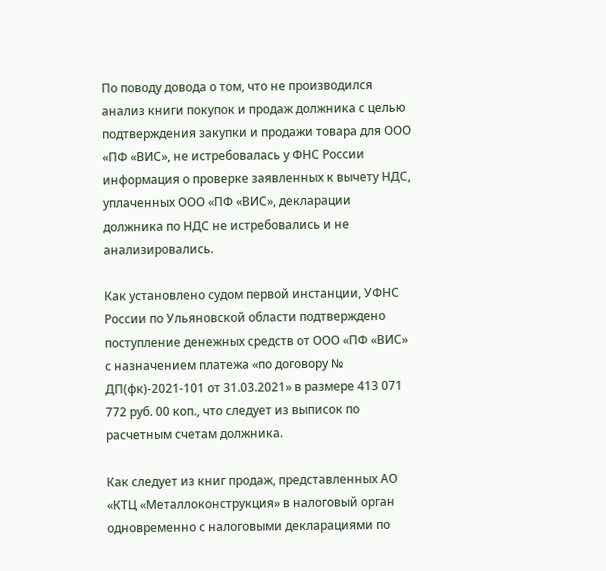По поводу довода о том, что не производился анализ книги покупок и продаж должника с целью подтверждения закупки и продажи товара для ООО «ПФ «ВИС», не истребовалась у ФНС России информация о проверке заявленных к вычету НДС, уплаченных ООО «ПФ «ВИС», декларации должника по НДС не истребовались и не анализировались.

Как установлено судом первой инстанции, УФНС России по Ульяновской области подтверждено поступление денежных средств от ООО «ПФ «ВИС» с назначением платежа «по договору № ДП(фк)-2021-101 от 31.03.2021» в размере 413 071 772 руб. 00 коп., что следует из выписок по расчетным счетам должника.

Как следует из книг продаж, представленных АО «КТЦ «Металлоконструкция» в налоговый орган одновременно с налоговыми декларациями по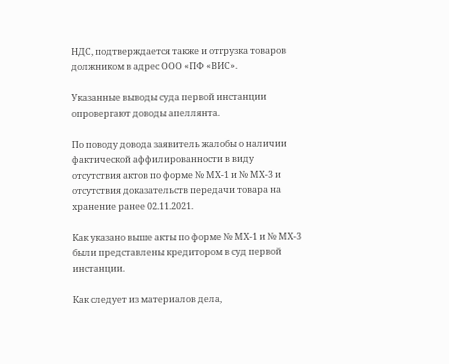НДС, подтверждается также и отгрузка товаров должником в адрес ООО «ПФ «ВИС».

Указанные выводы суда первой инстанции опровергают доводы апеллянта.

По поводу довода заявитель жалобы о наличии фактической аффилированности в виду отсутствия актов по форме № МХ-1 и № МХ-3 и отсутствия доказательств передачи товара на хранение ранее 02.11.2021.

Как указано выше акты по форме № МХ-1 и № МХ-3 были представлены кредитором в суд первой инстанции.

Как следует из материалов дела,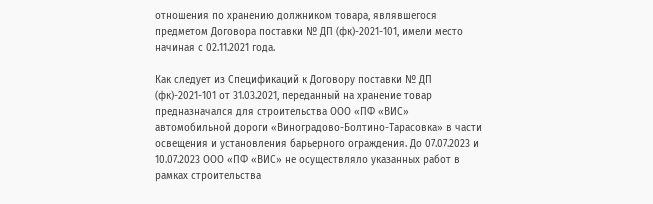отношения по хранению должником товара, являвшегося предметом Договора поставки № ДП (фк)-2021-101, имели место начиная с 02.11.2021 года.

Как следует из Спецификаций к Договору поставки № ДП (фк)-2021-101 от 31.03.2021, переданный на хранение товар предназначался для строительства ООО «ПФ «ВИС» автомобильной дороги «Виноградово-Болтино-Тарасовка» в части освещения и установления барьерного ограждения. До 07.07.2023 и 10.07.2023 ООО «ПФ «ВИС» не осуществляло указанных работ в рамках строительства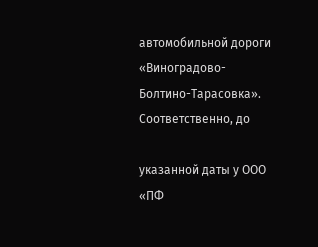автомобильной дороги «Виноградово-Болтино-Тарасовка». Соответственно, до

указанной даты у ООО «ПФ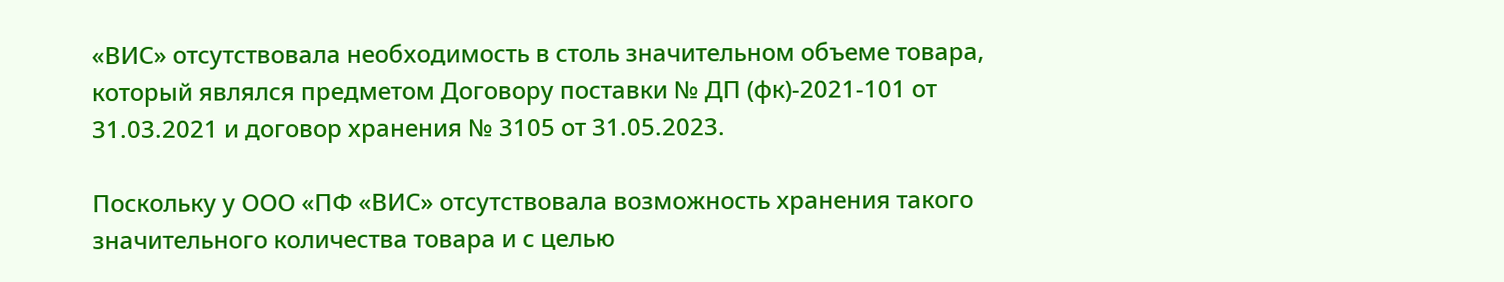«ВИС» отсутствовала необходимость в столь значительном объеме товара, который являлся предметом Договору поставки № ДП (фк)-2021-101 от 31.03.2021 и договор хранения № 3105 от 31.05.2023.

Поскольку у ООО «ПФ «ВИС» отсутствовала возможность хранения такого значительного количества товара и с целью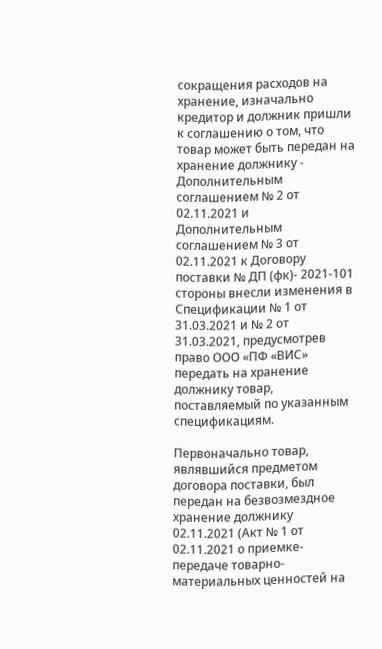сокращения расходов на хранение, изначально кредитор и должник пришли к соглашению о том, что товар может быть передан на хранение должнику - Дополнительным соглашением № 2 от 02.11.2021 и Дополнительным соглашением № 3 от 02.11.2021 к Договору поставки № ДП (фк)- 2021-101 стороны внесли изменения в Спецификации № 1 от 31.03.2021 и № 2 от 31.03.2021, предусмотрев право ООО «ПФ «ВИС» передать на хранение должнику товар, поставляемый по указанным спецификациям.

Первоначально товар, являвшийся предметом договора поставки, был передан на безвозмездное хранение должнику 02.11.2021 (Акт № 1 от 02.11.2021 о приемке-передаче товарно-материальных ценностей на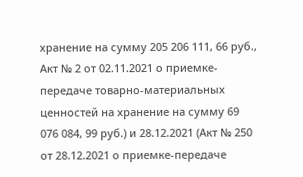хранение на сумму 205 206 111, 66 руб., Акт № 2 от 02.11.2021 о приемке-передаче товарно-материальных ценностей на хранение на сумму 69 076 084, 99 руб.) и 28.12.2021 (Акт № 250 от 28.12.2021 о приемке-передаче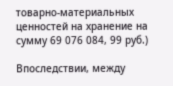товарно-материальных ценностей на хранение на сумму 69 076 084, 99 руб.)

Впоследствии, между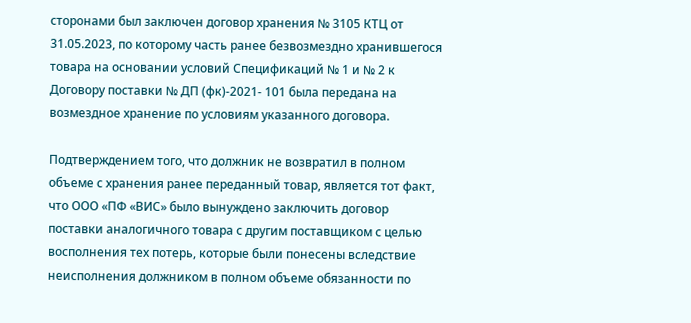сторонами был заключен договор хранения № 3105 КТЦ от 31.05.2023, по которому часть ранее безвозмездно хранившегося товара на основании условий Спецификаций № 1 и № 2 к Договору поставки № ДП (фк)-2021- 101 была передана на возмездное хранение по условиям указанного договора.

Подтверждением того, что должник не возвратил в полном объеме с хранения ранее переданный товар, является тот факт, что ООО «ПФ «ВИС» было вынуждено заключить договор поставки аналогичного товара с другим поставщиком с целью восполнения тех потерь, которые были понесены вследствие неисполнения должником в полном объеме обязанности по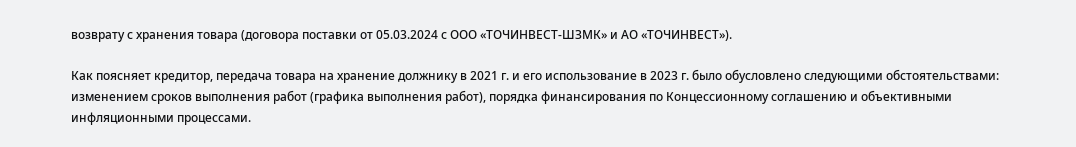возврату с хранения товара (договора поставки от 05.03.2024 с ООО «ТОЧИНВЕСТ-ШЗМК» и АО «ТОЧИНВЕСТ»).

Как поясняет кредитор, передача товара на хранение должнику в 2021 г. и его использование в 2023 г. было обусловлено следующими обстоятельствами: изменением сроков выполнения работ (графика выполнения работ), порядка финансирования по Концессионному соглашению и объективными инфляционными процессами.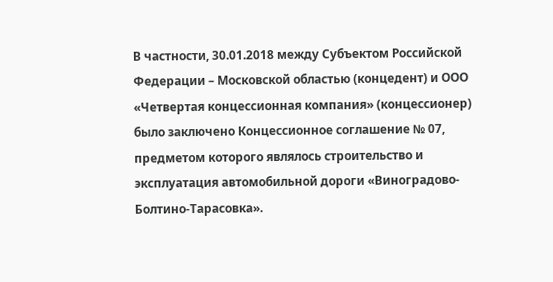В частности, 30.01.2018 между Субъектом Российской Федерации – Московской областью (концедент) и ООО «Четвертая концессионная компания» (концессионер) было заключено Концессионное соглашение № 07, предметом которого являлось строительство и эксплуатация автомобильной дороги «Виноградово-Болтино-Тарасовка».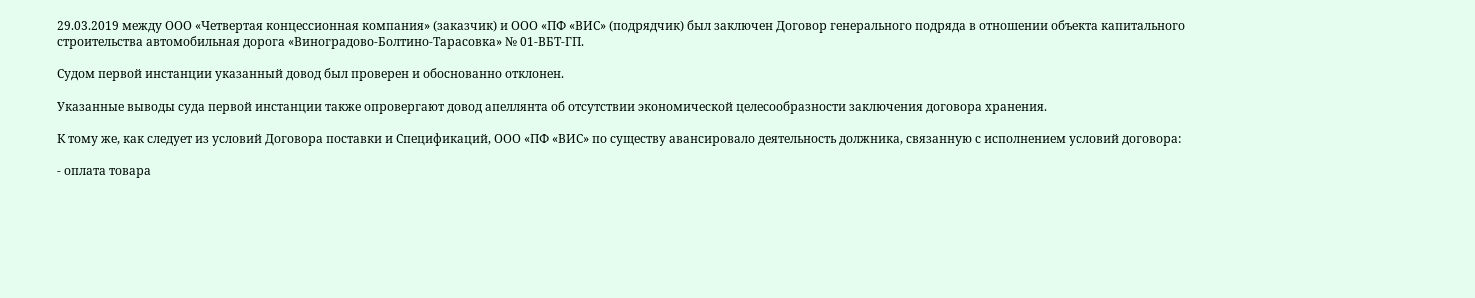29.03.2019 между ООО «Четвертая концессионная компания» (заказчик) и ООО «ПФ «ВИС» (подрядчик) был заключен Договор генерального подряда в отношении объекта капитального строительства автомобильная дорога «Виноградово-Болтино-Тарасовка» № 01-ВБТ-ГП.

Судом первой инстанции указанный довод был проверен и обоснованно отклонен.

Указанные выводы суда первой инстанции также опровергают довод апеллянта об отсутствии экономической целесообразности заключения договора хранения.

К тому же, как следует из условий Договора поставки и Спецификаций, ООО «ПФ «ВИС» по существу авансировало деятельность должника, связанную с исполнением условий договора:

- оплата товара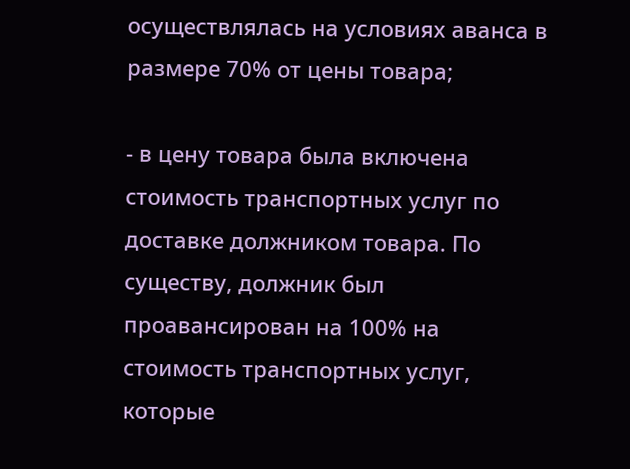осуществлялась на условиях аванса в размере 70% от цены товара;

- в цену товара была включена стоимость транспортных услуг по доставке должником товара. По существу, должник был проавансирован на 100% на стоимость транспортных услуг, которые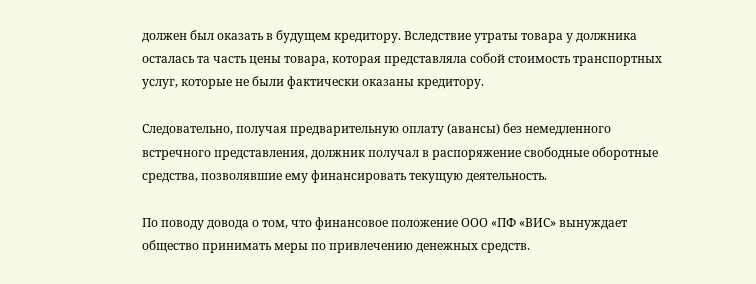должен был оказать в будущем кредитору. Вследствие утраты товара у должника осталась та часть цены товара, которая представляла собой стоимость транспортных услуг, которые не были фактически оказаны кредитору.

Следовательно, получая предварительную оплату (авансы) без немедленного встречного представления, должник получал в распоряжение свободные оборотные средства, позволявшие ему финансировать текущую деятельность.

По поводу довода о том, что финансовое положение ООО «ПФ «ВИС» вынуждает общество принимать меры по привлечению денежных средств.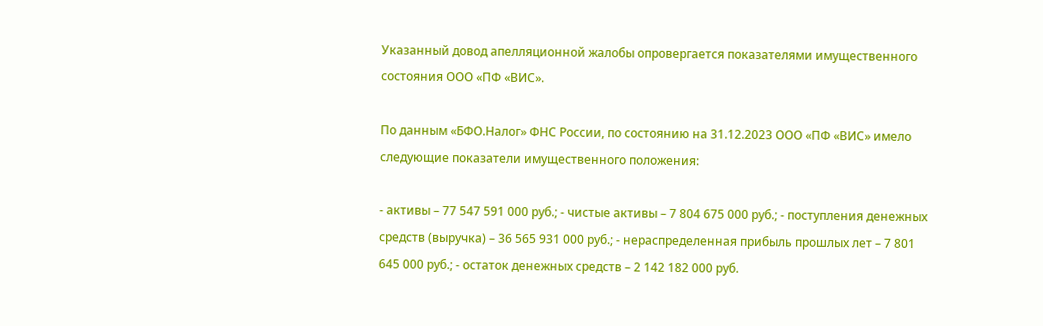Указанный довод апелляционной жалобы опровергается показателями имущественного состояния ООО «ПФ «ВИС».

По данным «БФО.Налог» ФНС России, по состоянию на 31.12.2023 ООО «ПФ «ВИС» имело следующие показатели имущественного положения:

- активы – 77 547 591 000 руб.; - чистые активы – 7 804 675 000 руб.; - поступления денежных средств (выручка) – 36 565 931 000 руб.; - нераспределенная прибыль прошлых лет – 7 801 645 000 руб.; - остаток денежных средств – 2 142 182 000 руб.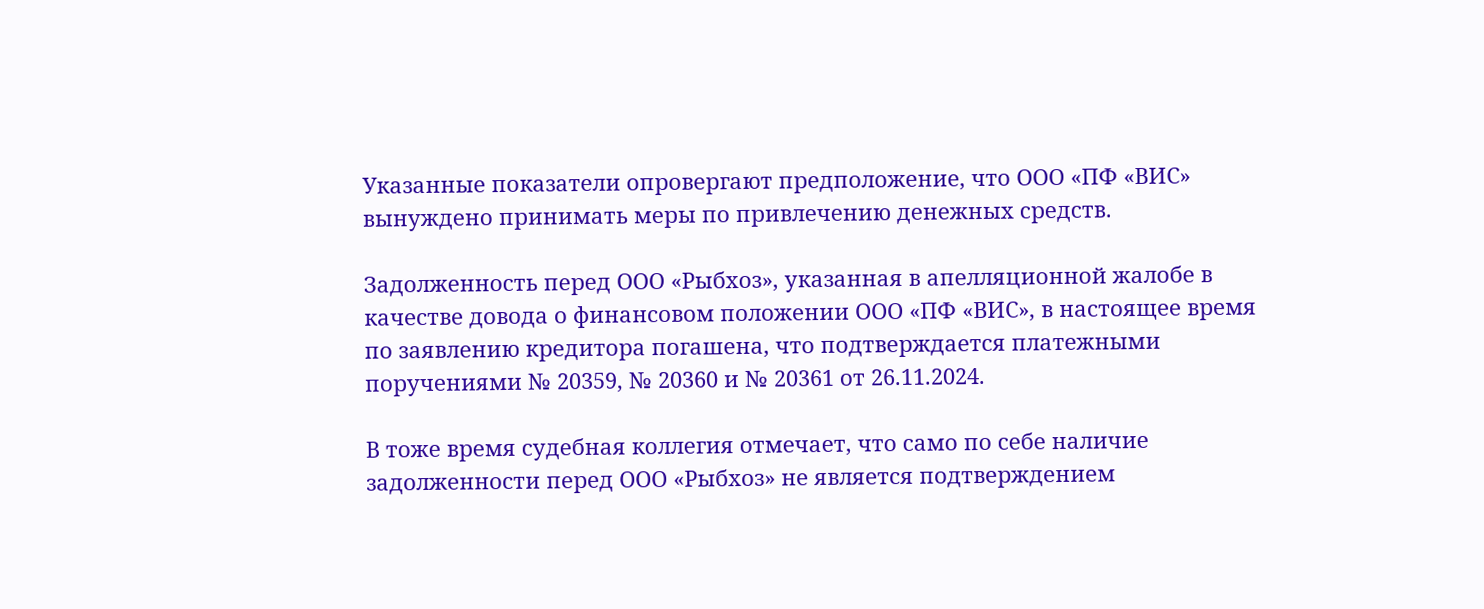Указанные показатели опровергают предположение, что ООО «ПФ «ВИС» вынуждено принимать меры по привлечению денежных средств.

Задолженность перед ООО «Рыбхоз», указанная в апелляционной жалобе в качестве довода о финансовом положении ООО «ПФ «ВИС», в настоящее время по заявлению кредитора погашена, что подтверждается платежными поручениями № 20359, № 20360 и № 20361 от 26.11.2024.

В тоже время судебная коллегия отмечает, что само по себе наличие задолженности перед ООО «Рыбхоз» не является подтверждением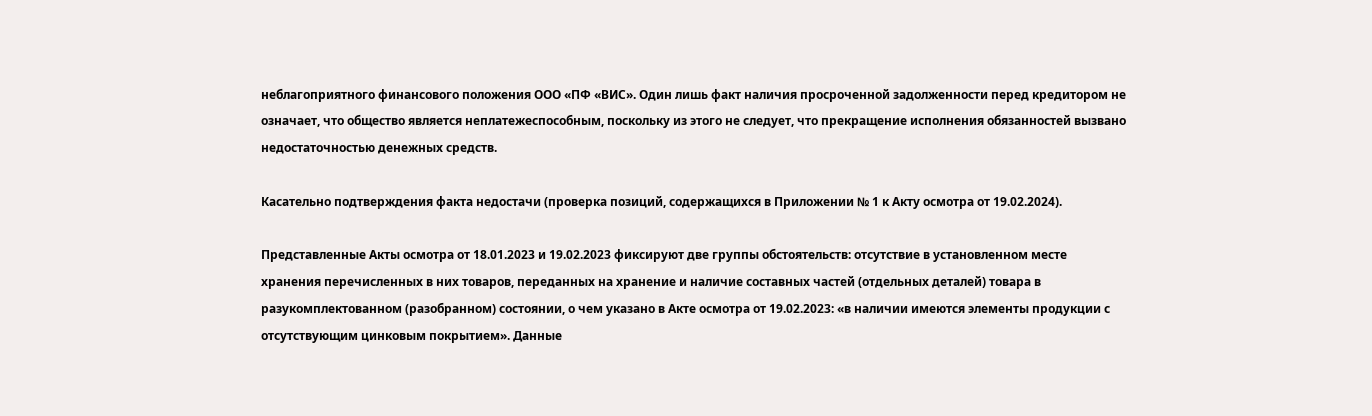неблагоприятного финансового положения ООО «ПФ «ВИС». Один лишь факт наличия просроченной задолженности перед кредитором не означает, что общество является неплатежеспособным, поскольку из этого не следует, что прекращение исполнения обязанностей вызвано недостаточностью денежных средств.

Касательно подтверждения факта недостачи (проверка позиций, содержащихся в Приложении № 1 к Акту осмотра от 19.02.2024).

Представленные Акты осмотра от 18.01.2023 и 19.02.2023 фиксируют две группы обстоятельств: отсутствие в установленном месте хранения перечисленных в них товаров, переданных на хранение и наличие составных частей (отдельных деталей) товара в разукомплектованном (разобранном) состоянии, о чем указано в Акте осмотра от 19.02.2023: «в наличии имеются элементы продукции с отсутствующим цинковым покрытием». Данные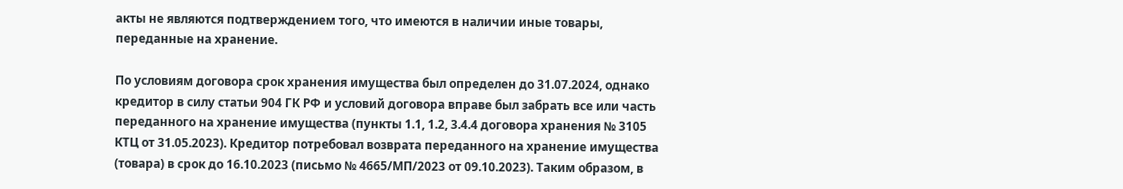акты не являются подтверждением того, что имеются в наличии иные товары, переданные на хранение.

По условиям договора срок хранения имущества был определен до 31.07.2024, однако кредитор в силу статьи 904 ГК РФ и условий договора вправе был забрать все или часть переданного на хранение имущества (пункты 1.1, 1.2, 3.4.4 договора хранения № 3105 КТЦ от 31.05.2023). Кредитор потребовал возврата переданного на хранение имущества (товара) в срок до 16.10.2023 (письмо № 4665/МП/2023 от 09.10.2023). Таким образом, в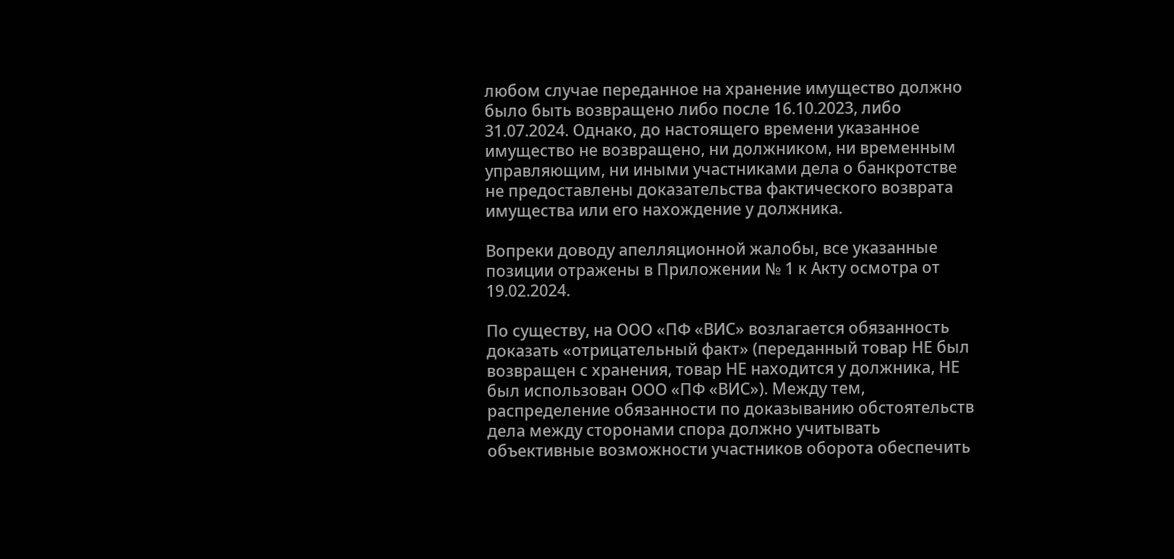любом случае переданное на хранение имущество должно было быть возвращено либо после 16.10.2023, либо 31.07.2024. Однако, до настоящего времени указанное имущество не возвращено, ни должником, ни временным управляющим, ни иными участниками дела о банкротстве не предоставлены доказательства фактического возврата имущества или его нахождение у должника.

Вопреки доводу апелляционной жалобы, все указанные позиции отражены в Приложении № 1 к Акту осмотра от 19.02.2024.

По существу, на ООО «ПФ «ВИС» возлагается обязанность доказать «отрицательный факт» (переданный товар НЕ был возвращен с хранения, товар НЕ находится у должника, НЕ был использован ООО «ПФ «ВИС»). Между тем, распределение обязанности по доказыванию обстоятельств дела между сторонами спора должно учитывать объективные возможности участников оборота обеспечить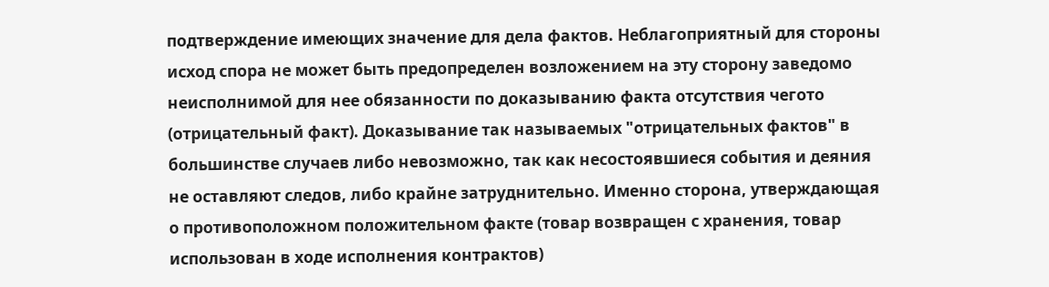подтверждение имеющих значение для дела фактов. Неблагоприятный для стороны исход спора не может быть предопределен возложением на эту сторону заведомо неисполнимой для нее обязанности по доказыванию факта отсутствия чегото (отрицательный факт). Доказывание так называемых "отрицательных фактов" в большинстве случаев либо невозможно, так как несостоявшиеся события и деяния не оставляют следов, либо крайне затруднительно. Именно сторона, утверждающая о противоположном положительном факте (товар возвращен с хранения, товар использован в ходе исполнения контрактов)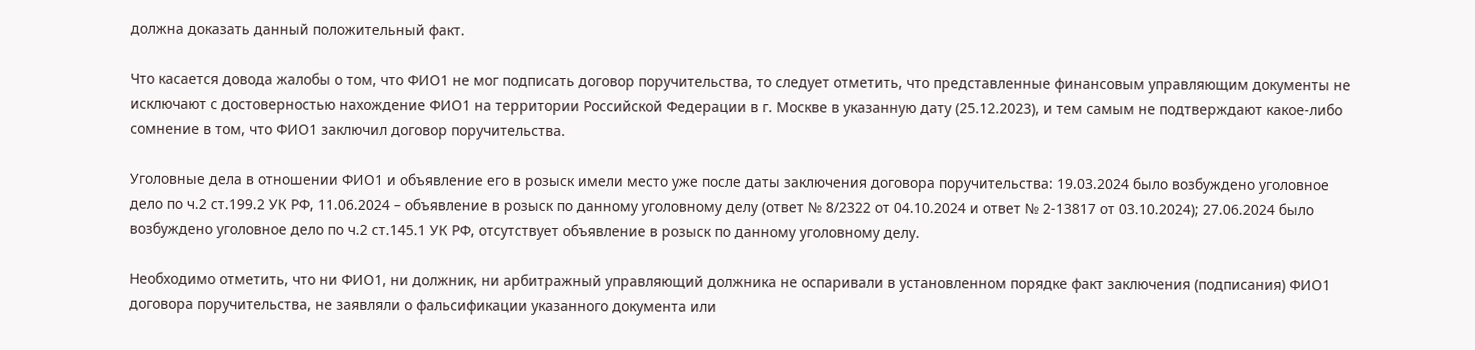должна доказать данный положительный факт.

Что касается довода жалобы о том, что ФИО1 не мог подписать договор поручительства, то следует отметить, что представленные финансовым управляющим документы не исключают с достоверностью нахождение ФИО1 на территории Российской Федерации в г. Москве в указанную дату (25.12.2023), и тем самым не подтверждают какое-либо сомнение в том, что ФИО1 заключил договор поручительства.

Уголовные дела в отношении ФИО1 и объявление его в розыск имели место уже после даты заключения договора поручительства: 19.03.2024 было возбуждено уголовное дело по ч.2 ст.199.2 УК РФ, 11.06.2024 – объявление в розыск по данному уголовному делу (ответ № 8/2322 от 04.10.2024 и ответ № 2-13817 от 03.10.2024); 27.06.2024 было возбуждено уголовное дело по ч.2 ст.145.1 УК РФ, отсутствует объявление в розыск по данному уголовному делу.

Необходимо отметить, что ни ФИО1, ни должник, ни арбитражный управляющий должника не оспаривали в установленном порядке факт заключения (подписания) ФИО1 договора поручительства, не заявляли о фальсификации указанного документа или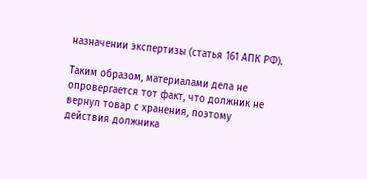назначении экспертизы (статья 161 АПК РФ).

Таким образом, материалами дела не опровергается тот факт, что должник не вернул товар с хранения, поэтому действия должника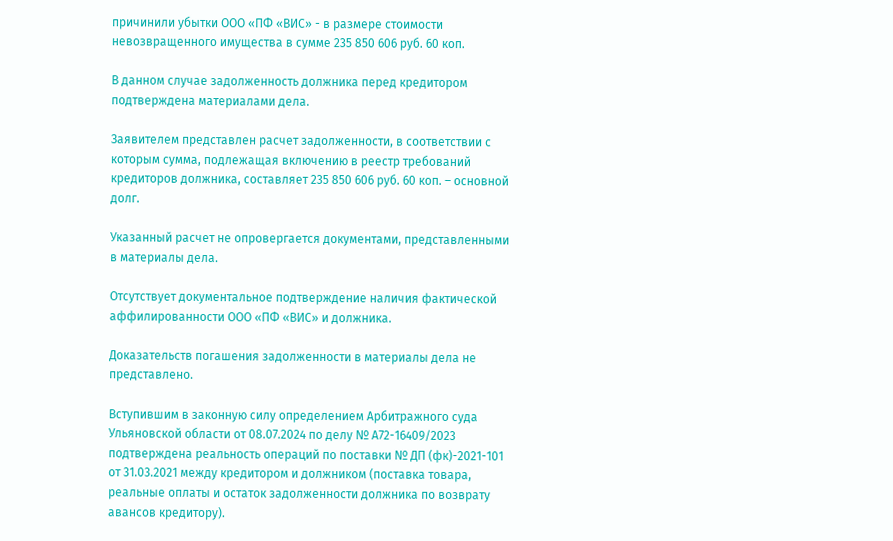причинили убытки ООО «ПФ «ВИС» - в размере стоимости невозвращенного имущества в сумме 235 850 606 руб. 60 коп.

В данном случае задолженность должника перед кредитором подтверждена материалами дела.

Заявителем представлен расчет задолженности, в соответствии с которым сумма, подлежащая включению в реестр требований кредиторов должника, составляет 235 850 606 руб. 60 коп. – основной долг.

Указанный расчет не опровергается документами, представленными в материалы дела.

Отсутствует документальное подтверждение наличия фактической аффилированности ООО «ПФ «ВИС» и должника.

Доказательств погашения задолженности в материалы дела не представлено.

Вступившим в законную силу определением Арбитражного суда Ульяновской области от 08.07.2024 по делу № А72-16409/2023 подтверждена реальность операций по поставки № ДП (фк)-2021-101 от 31.03.2021 между кредитором и должником (поставка товара, реальные оплаты и остаток задолженности должника по возврату авансов кредитору).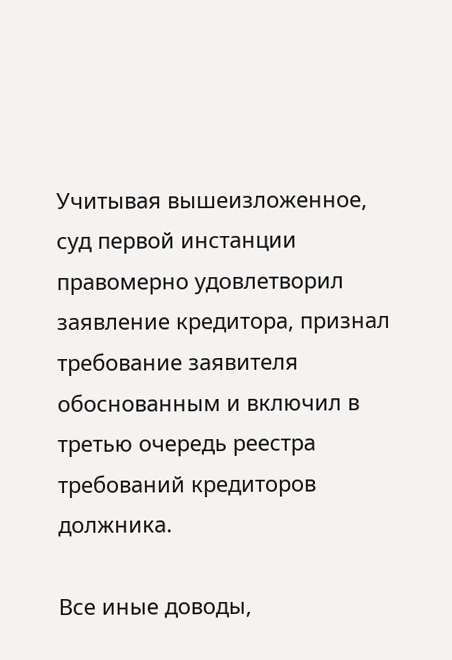Учитывая вышеизложенное, суд первой инстанции правомерно удовлетворил заявление кредитора, признал требование заявителя обоснованным и включил в третью очередь реестра требований кредиторов должника.

Все иные доводы,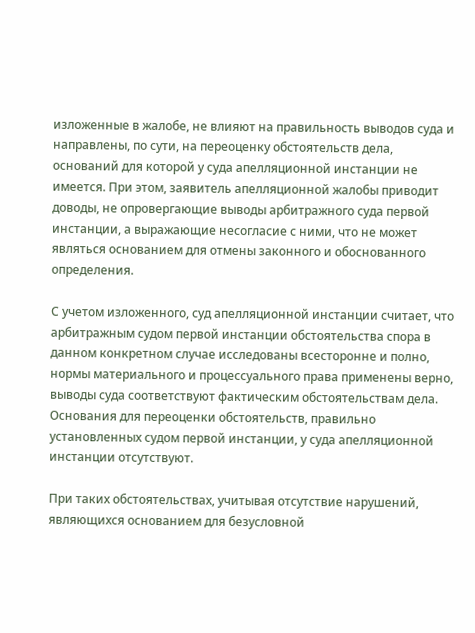изложенные в жалобе, не влияют на правильность выводов суда и направлены, по сути, на переоценку обстоятельств дела, оснований для которой у суда апелляционной инстанции не имеется. При этом, заявитель апелляционной жалобы приводит доводы, не опровергающие выводы арбитражного суда первой инстанции, а выражающие несогласие с ними, что не может являться основанием для отмены законного и обоснованного определения.

С учетом изложенного, суд апелляционной инстанции считает, что арбитражным судом первой инстанции обстоятельства спора в данном конкретном случае исследованы всесторонне и полно, нормы материального и процессуального права применены верно, выводы суда соответствуют фактическим обстоятельствам дела. Основания для переоценки обстоятельств, правильно установленных судом первой инстанции, у суда апелляционной инстанции отсутствуют.

При таких обстоятельствах, учитывая отсутствие нарушений, являющихся основанием для безусловной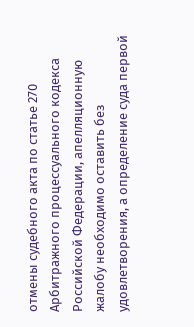отмены судебного акта по статье 270 Арбитражного процессуального кодекса Российской Федерации, апелляционную жалобу необходимо оставить без удовлетворения, а определение суда первой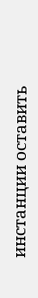инстанции оставить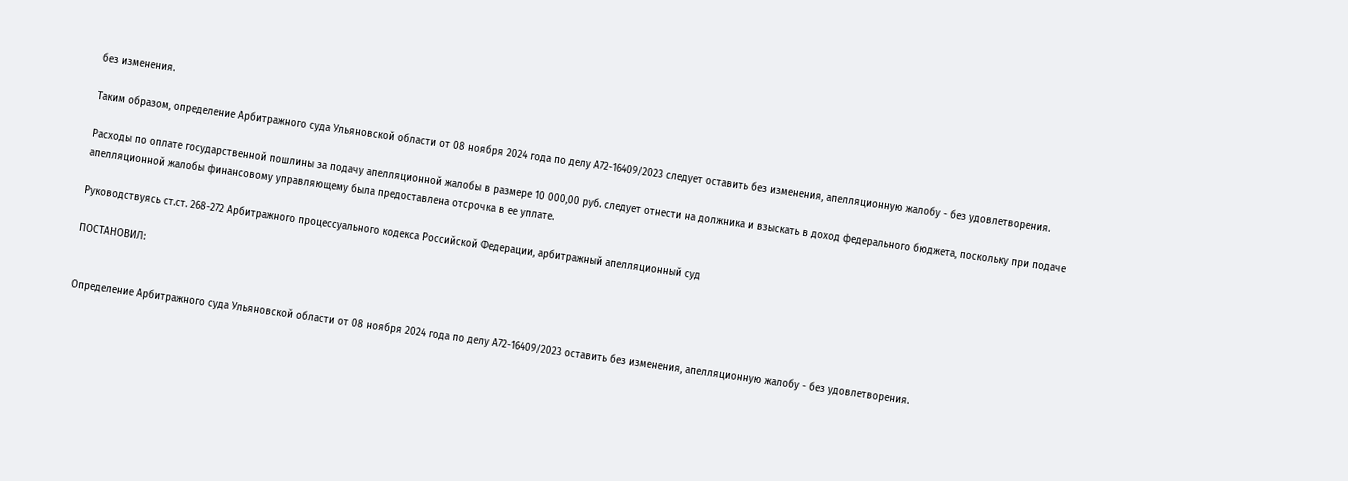без изменения.

Таким образом, определение Арбитражного суда Ульяновской области от 08 ноября 2024 года по делу А72-16409/2023 следует оставить без изменения, апелляционную жалобу - без удовлетворения.

Расходы по оплате государственной пошлины за подачу апелляционной жалобы в размере 10 000,00 руб. следует отнести на должника и взыскать в доход федерального бюджета, поскольку при подаче апелляционной жалобы финансовому управляющему была предоставлена отсрочка в ее уплате.

Руководствуясь ст.ст. 268-272 Арбитражного процессуального кодекса Российской Федерации, арбитражный апелляционный суд

ПОСТАНОВИЛ:


Определение Арбитражного суда Ульяновской области от 08 ноября 2024 года по делу А72-16409/2023 оставить без изменения, апелляционную жалобу - без удовлетворения.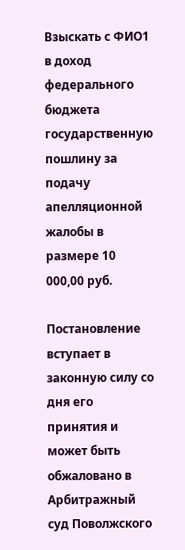Взыскать с ФИО1 в доход федерального бюджета государственную пошлину за подачу апелляционной жалобы в размере 10 000,00 руб.

Постановление вступает в законную силу со дня его принятия и может быть обжаловано в Арбитражный суд Поволжского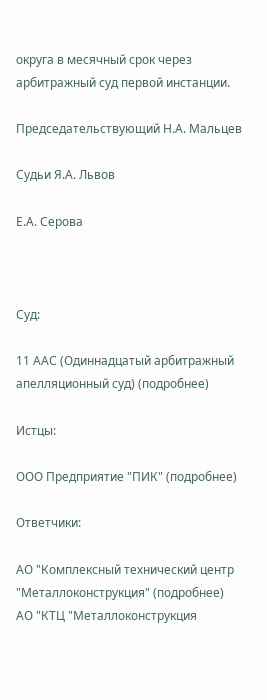округа в месячный срок через арбитражный суд первой инстанции.

Председательствующий Н.А. Мальцев

Судьи Я.А. Львов

Е.А. Серова



Суд:

11 ААС (Одиннадцатый арбитражный апелляционный суд) (подробнее)

Истцы:

ООО Предприятие "ПИК" (подробнее)

Ответчики:

АО "Комплексный технический центр "Металлоконструкция" (подробнее)
АО "КТЦ "Металлоконструкция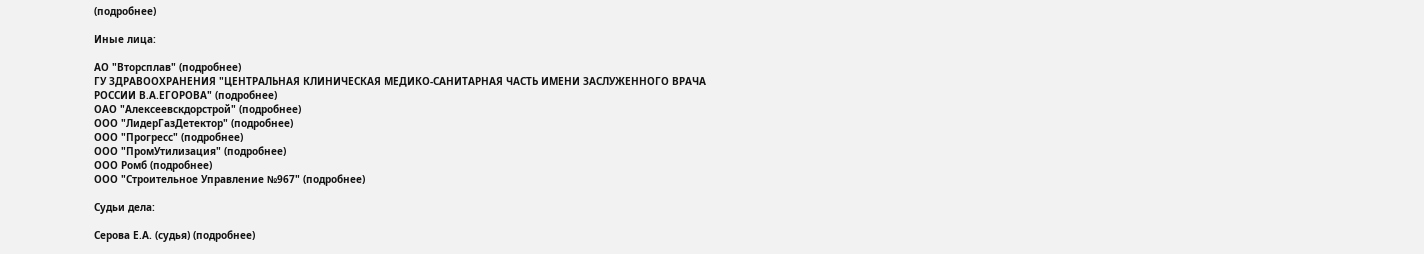(подробнее)

Иные лица:

АО "Вторсплав" (подробнее)
ГУ ЗДРАВООХРАНЕНИЯ "ЦЕНТРАЛЬНАЯ КЛИНИЧЕСКАЯ МЕДИКО-САНИТАРНАЯ ЧАСТЬ ИМЕНИ ЗАСЛУЖЕННОГО ВРАЧА РОССИИ В.А.ЕГОРОВА" (подробнее)
ОАО "Алексеевскдорстрой" (подробнее)
ООО "ЛидерГазДетектор" (подробнее)
ООО "Прогресс" (подробнее)
ООО "ПромУтилизация" (подробнее)
ООО Ромб (подробнее)
ООО "Строительное Управление №967" (подробнее)

Судьи дела:

Серова Е.А. (судья) (подробнее)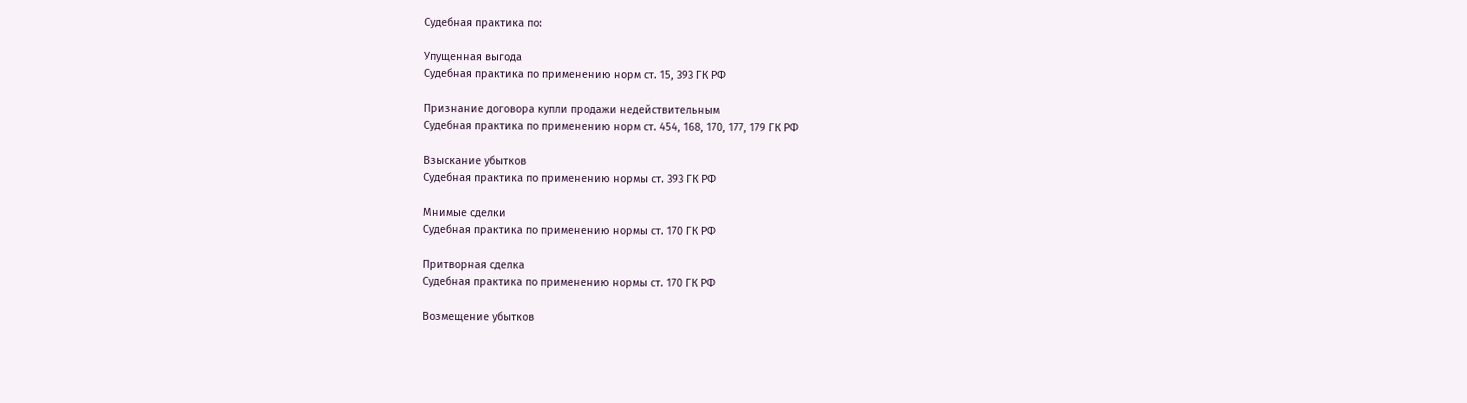Судебная практика по:

Упущенная выгода
Судебная практика по применению норм ст. 15, 393 ГК РФ

Признание договора купли продажи недействительным
Судебная практика по применению норм ст. 454, 168, 170, 177, 179 ГК РФ

Взыскание убытков
Судебная практика по применению нормы ст. 393 ГК РФ

Мнимые сделки
Судебная практика по применению нормы ст. 170 ГК РФ

Притворная сделка
Судебная практика по применению нормы ст. 170 ГК РФ

Возмещение убытков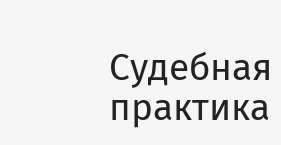Судебная практика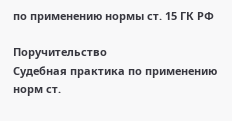по применению нормы ст. 15 ГК РФ

Поручительство
Судебная практика по применению норм ст.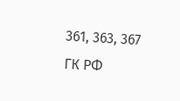361, 363, 367 ГК РФ